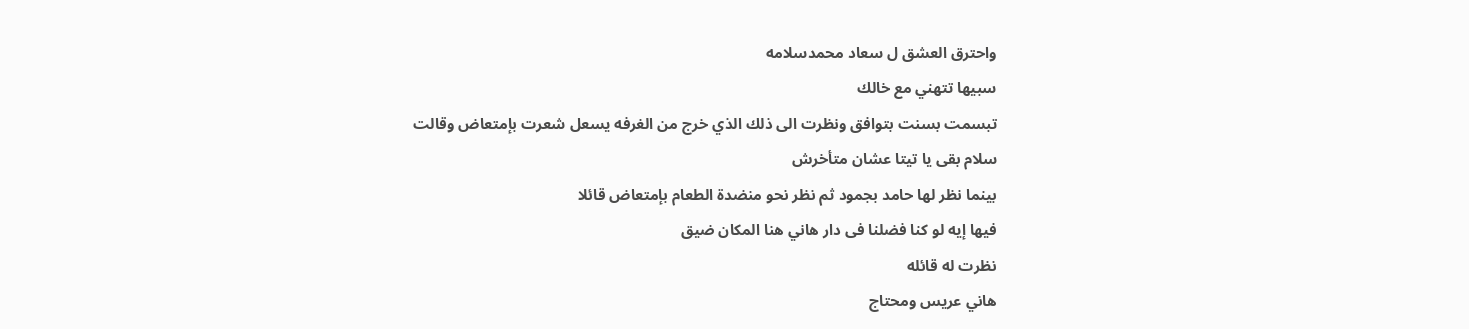واحترق العشق ل سعاد محمدسلامه
سبيها تتهني مع خالك
تبسمت بسنت بتوافق ونظرت الى ذلك الذي خرج من الغرفه يسعل شعرت بإمتعاض وقالت
سلام بقى يا تيتا عشان متأخرش
بينما نظر لها حامد بجمود ثم نظر نحو منضدة الطعام بإمتعاض قائلا
فيها إيه لو كنا فضلنا فى دار هاني هنا المكان ضيق
نظرت له قائله
هاني عريس ومحتاج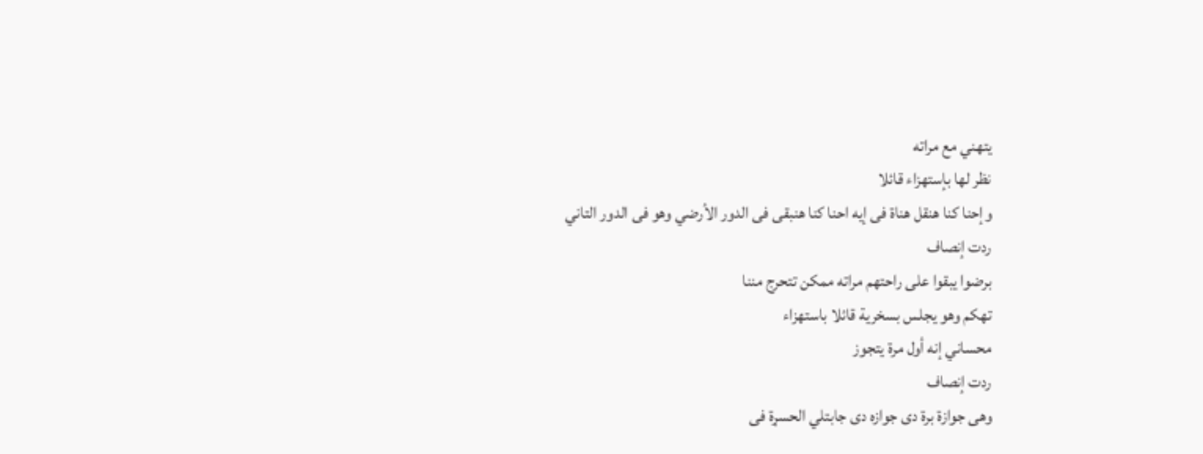يتهني مع مراته
نظر لها بإستهزاء قائلا
وإحنا كنا هنقل هناة فى إيه احنا كنا هنبقى فى الدور الأرضي وهو فى الدور التاني
ردت إنصاف
برضوا يبقوا على راحتهم مراته ممكن تتحرج مننا
تهكم وهو يجلس بسخرية قائلا باستهزاء
محساني إنه أول مرة يتجوز
ردت إنصاف
وهى جوازة برة دى جوازه دى جابتلي الحسړة فى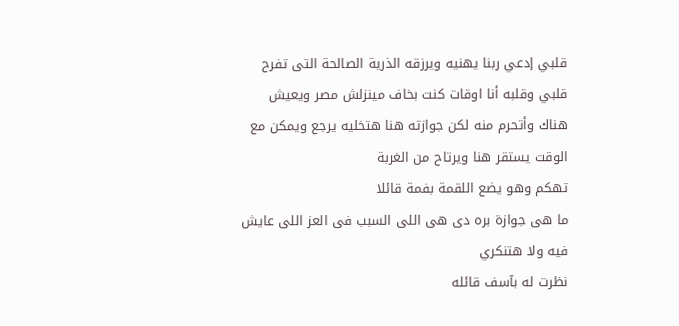قلبي إدعي ربنا يهنيه ويرزقه الذرية الصالحة التى تفرح قلبي وقلبه أنا اوقات كنت بخاف مينزلش مصر ويعيش هناك وأتحرم منه لكن جوازته هنا هتخليه يرجع ويمكن مع الوقت يستقر هنا ويرتاح من الغربة
تهكم وهو يضع اللقمة بفمة قائلا
ما هى جوازة بره دى هى اللى السبب فى العز اللى عايش فيه ولا هتنكري
نظرت له بآسف قائله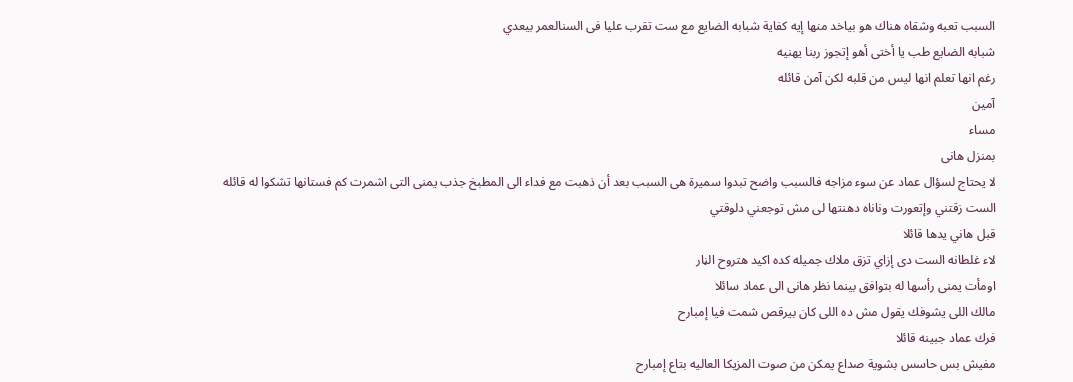السبب تعبه وشقاه هناك هو بياخد منها إيه كفاية شبابه الضايع مع ست تقرب عليا فى السنالعمر بيعدي
شبابه الضايع طب يا أختى أهو إتجوز ربنا يهنيه
رغم انها تعلم انها ليس من قلبه لكن آمن قائله
آمين
مساء
بمنزل هانى
لا يحتاج لسؤال عماد عن سوء مزاجه فالسبب واضح تبدوا سميرة هى السبب بعد أن ذهبت مع فداء الى المطبخ جذب يمنى التى اشمرت كم فستانها تشكوا له قائله
الست زقتني وإتعورت وناناه دهنتها لى مش توجعني دلوقتي
قبل هاني يدها قائلا
لاء غلطانه الست دى إزاي تزق ملاك جميله كده اكيد هتروح الڼار
اومأت يمنى رأسها له بتوافق بينما نظر هانى الى عماد سائلا
مالك اللى يشوفك يقول مش ده اللى كان بيرقص شمت فيا إمبارح
فرك عماد جبينه قائلا
مفيش بس حاسس بشوية صداع يمكن من صوت المزيكا العاليه بتاع إمبارح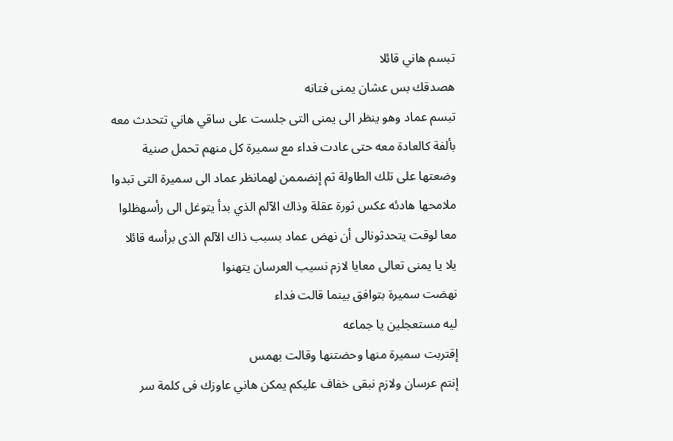تبسم هاني قائلا
هصدقك بس عشان يمنى فتانه
تبسم عماد وهو ينظر الى يمنى التى جلست على ساقي هاني تتحدث معه بألفة كالعادة معه حتى عادت فداء مع سميرة كل منهم تحمل صنية وضعتها على تلك الطاولة ثم إنضممن لهمانظر عماد الى سميرة التى تبدوا ملامحها هادئه عكس ثورة عقلة وذاك الآلم الذي بدأ يتوغل الى رأسهظلوا معا لوقت يتحدثونالى أن نهض عماد بسبب ذاك الآلم الذى برأسه قائلا
يلا يا يمنى تعالى معايا لازم نسيب العرسان يتهنوا
نهضت سميرة بتوافق بينما قالت فداء
ليه مستعجلين يا جماعه
إقتربت سميرة منها وحضتنها وقالت بهمس
إنتم عرسان ولازم نبقى خفاف عليكم يمكن هاني عاوزك فى كلمة سر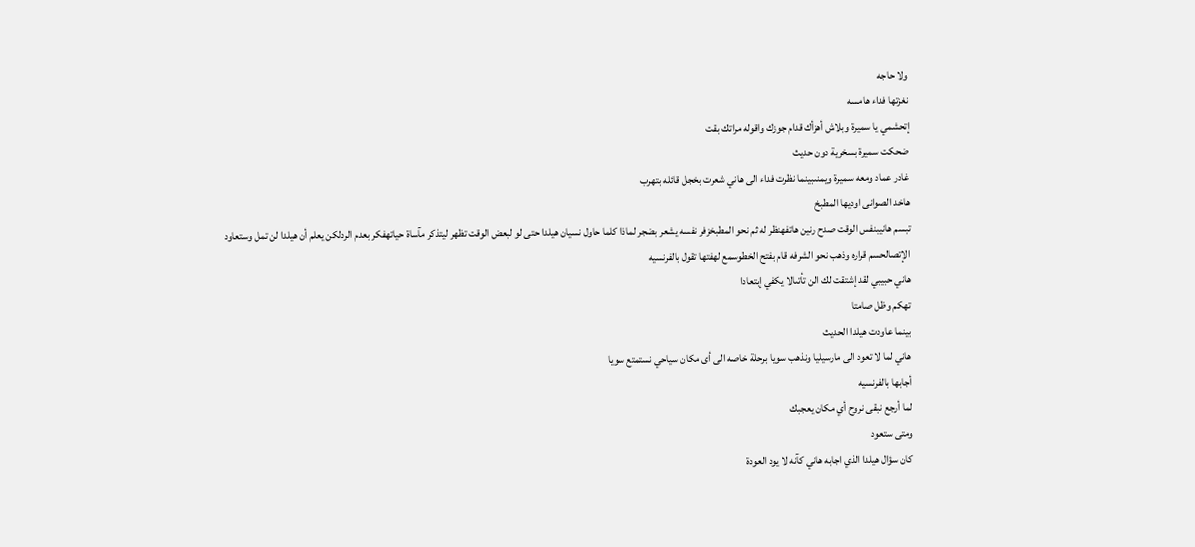ولا حاجه
نغزتها فداء هامسه
إتحشمي يا سميرة وبلاش أهزأك قدام جوزك واقوله مراتك بقت
ضحكت سميرة بسخرية دون حديث
غادر عماد ومعه سميرة ويمنىبينما نظرت فداء الى هاني شعرت بخجل قائله بتهرب
هاخد الصوانى اوديها المطبخ
تبسم هانيبنفس الوقت صدح رنين هاتفهنظر له ثم نحو المطبخزفر نفسه يشعر بضجر لماذا كلما حاول نسيان هيلدا حتى لو لبعض الوقت تظهر ليتذكر مآساة حياتهفكر بعدم الردلكن يعلم أن هيلدا لن تمل وستعاود الإتصالحسم قراره وذهب نحو الشرفه قام بفتح الخطوسمع لهفتها تقول بالفرنسيه
هاني حبيبي لقد إشتقت لك الن تأتىالا يكفي إبتعادا
تهكم وظل صامتا
بينما عاودت هيلدا الحديث
هاني لما لا تعود الى مارسيليا ونذهب سويا برحلة خاصه الى أى مكان سياحي نستمتع سويا
أجابها بالفرنسيه
لما أرجع نبقى نروح أي مكان يعجبك
ومتى ستعود
كان سؤال هيلدا الذي اجابه هاني كآنه لا يود العودة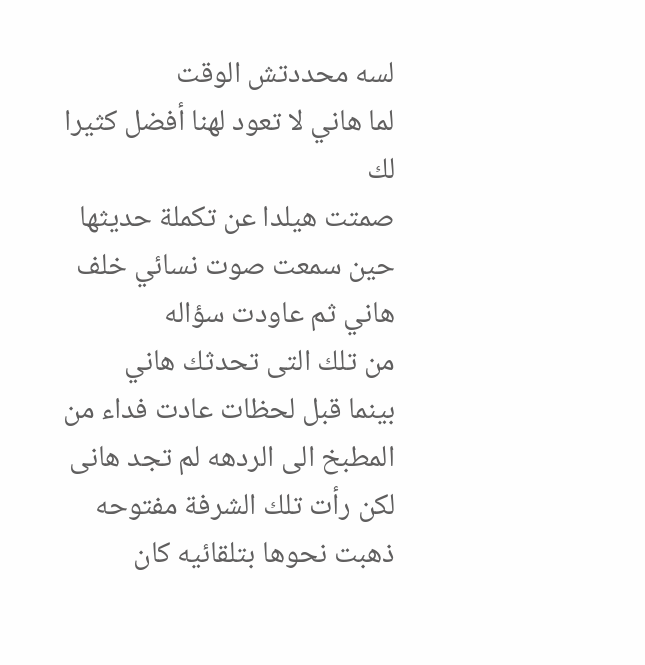لسه محددتش الوقت
لما هاني لا تعود لهنا أفضل كثيرا لك
صمتت هيلدا عن تكملة حديثها حين سمعت صوت نسائي خلف هاني ثم عاودت سؤاله
من تلك التى تحدثك هاني
بينما قبل لحظات عادت فداء من المطبخ الى الردهه لم تجد هانى لكن رأت تلك الشرفة مفتوحه ذهبت نحوها بتلقائيه كان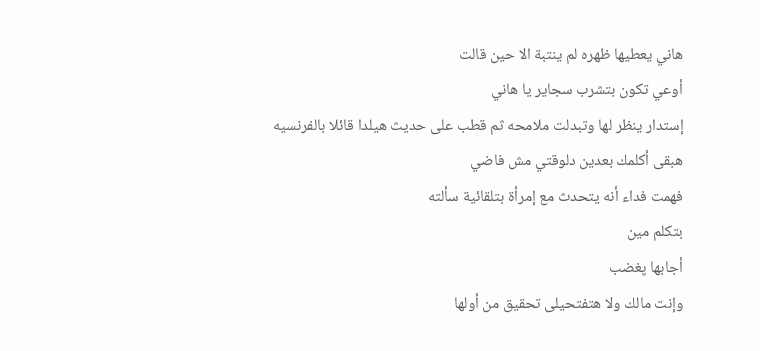هاني يعطيها ظهره لم ينتبة الا حين قالت
أوعي تكون بتشرب سجاير يا هاني
إستدار ينظر لها وتبدلت ملامحه ثم قطب على حديث هيلدا قائلا بالفرنسيه
هبقى أكلمك بعدين دلوقتي مش فاضي
فهمت فداء أنه يتحدث مع إمرأة بتلقائية سألته
بتكلم مين
أجابها پغضب
وإنت مالك ولا هتفتحيلى تحقيق من أولها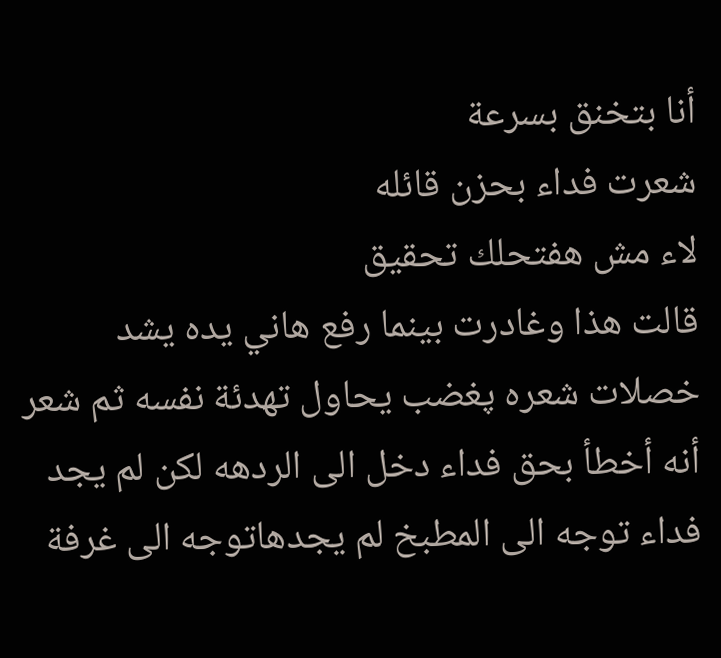أنا بتخنق بسرعة
شعرت فداء بحزن قائله
لاء مش هفتحلك تحقيق
قالت هذا وغادرت بينما رفع هاني يده يشد خصلات شعره پغضب يحاول تهدئة نفسه ثم شعر أنه أخطأ بحق فداء دخل الى الردهه لكن لم يجد فداء توجه الى المطبخ لم يجدهاتوجه الى غرفة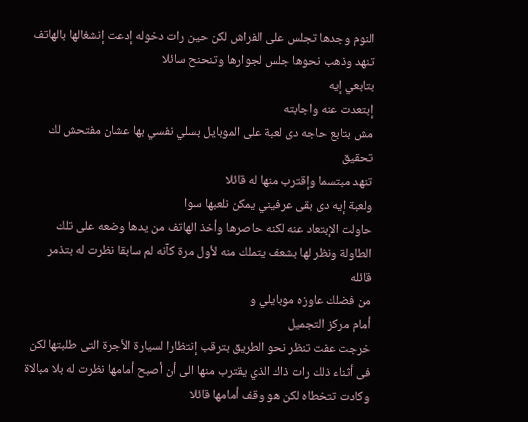النوم وجدها تجلس على الفراش لكن حين رات دخوله إدعت إنشغالها بالهاتف تنهد وذهب نحوها جلس لجوارها وتنحنح سائلا
بتابعي إيه
إبتعدت عنه واجابته
مش بتابع حاجه دى لعبة على الموبايل بسلي نفسي بها عشان مفتحش لك تحقيق
تنهد مبتسما وإقترب منها له قائلا
ولعبة إيه دى بقى عرفيني يمكن نلعبها سوا
حاولت الإبتعاد عنه لكنه حاصرها وأخذ الهاتف من يدها وضعه على تلك الطاولة ونظر لها بشعف يتملك منه لأول مرة كآنه لم سابقا نظرت له بتذمر قائله
من فضلك عاوزه موبايلي و
أمام مركز التجميل
خرجت عفت تنظر نحو الطريق بترقب إنتظارا لسيارة الأجرة التى طلبتها لكن فى أثناء ذلك رات ذاك الذي يقترب منها الى أن أصبح أمامها نظرت له بلا مبالاة وكادت تتخطاه لكن هو وقف أمامها قائلا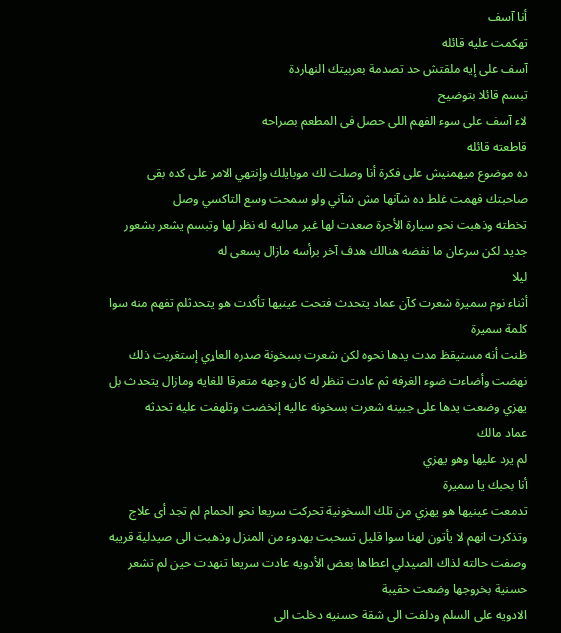أنا آسف
تهكمت عليه قائله
آسف على إيه ملقتش حد تصدمة بعربيتك النهاردة
تبسم قائلا بتوضيح
لاء آسف على سوء الفهم اللى حصل فى المطعم بصراحه
قاطعته قائله
ده موضوع ميهمنيش على فكرة أنا وصلت لك موبايلك وإنتهي الامر على كده بقى صاحبتك فهمت غلط ده شآنها مش شآني ولو سمحت وسع التاكسي وصل
تخطته وذهبت نحو سيارة الأجرة صعدت لها غير مباليه له نظر لها وتبسم يشعر بشعور جديد لكن سرعان ما نفضه هنالك هدف آخر برأسه مازال يسعى له
ليلا
أثناء نوم سميرة شعرت كآن عماد يتحدث فتحت عينيها تأكدت هو يتحدثلم تفهم منه سوا كلمة سميرة
ظنت أنه مستيقظ مدت يدها نحوه لكن شعرت بسخونة صدره العاړي إستغربت ذلك نهضت وأضاءت ضوء الغرفه ثم عادت تنظر له كان وجهه متعرقا للغايه ومازال يتحدث بل يهزي وضعت يدها على جبينه شعرت بسخونه عاليه إنخضت وتلهفت عليه تحدثه
عماد مالك
لم يرد عليها وهو يهزي
أنا بحبك يا سميرة
تدمعت عينيها هو يهزي من تلك السخونية تحركت سريعا نحو الحمام لم تجد أى علاج وتذكرت انهم لا يأتون لهنا سوا قليل تسحبت بهدوء من المنزل وذهبت الى صيدلية قريبه وصفت حالته لذاك الصيدلي اعطاها بعض الأدويه عادت سريعا تنهدت حين لم تشعر حسنية بخروجها وضعت حقيبة
الادويه على السلم ودلفت الى شقة حسنيه دخلت الى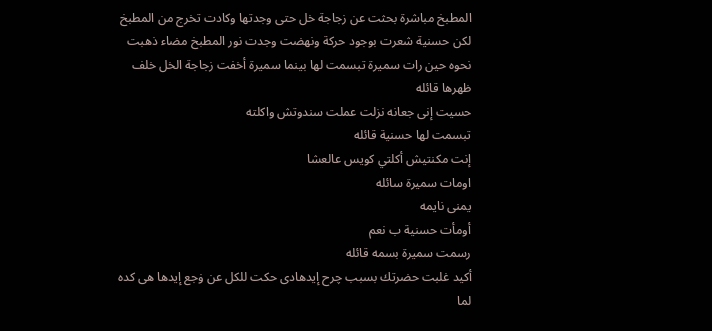المطبخ مباشرة بحثت عن زجاجة خل حتى وجدتها وكادت تخرج من المطبخ لكن حسنية شعرت بوجود حركة ونهضت وجدت نور المطبخ مضاء ذهبت نحوه حين رات سميرة تبسمت لها بينما سميرة أخفت زجاجة الخل خلف ظهرها قائله
حسيت إنى جعانه نزلت عملت سندوتش واكلته
تبسمت لها حسنية قائله
إنت مكنتيش أكلتي كويس عالعشا
اومات سميرة سائله
يمنى نايمه
أومأت حسنية ب نعم
رسمت سميرة بسمه قائله
أكيد غلبت حضرتك بسبب چرح إيدهادى حكت للكل عن ۏجع إيدها هى كده لما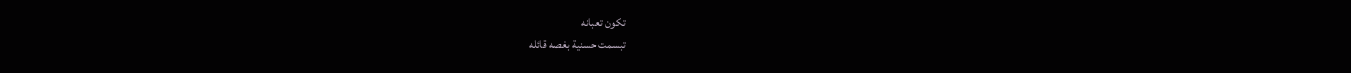تكون تعبانه
تبسمت حسنية بغصه قائله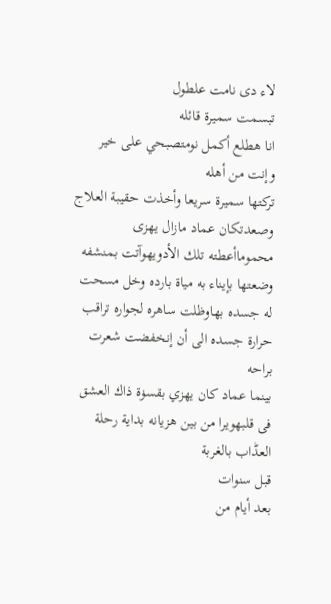لاء دى نامت علطول
تبسمت سميرة قائله
انا هطلع أكمل نومتصبحي على خير
وإنت من أهله
تركتها سميرة سريعا وأخذت حقيبة العلاج وصعدتكان عماد مازال يهزى محموماأعطته تلك الأدويهوآتت بمنشفه وضعتها بإيناء به مياة بارده وخل مسحت له جسده بهاوظلت ساهره لجواره تراقب حرارة جسده الى أن إنخفضت شعرت براحه
بينما عماد كان يهزي بقسۏة ذاك العشق فى قلبهويرا من بين هزيانه بداية رحلة العڈاب بالغربة
قبل سنوات
بعد أيام من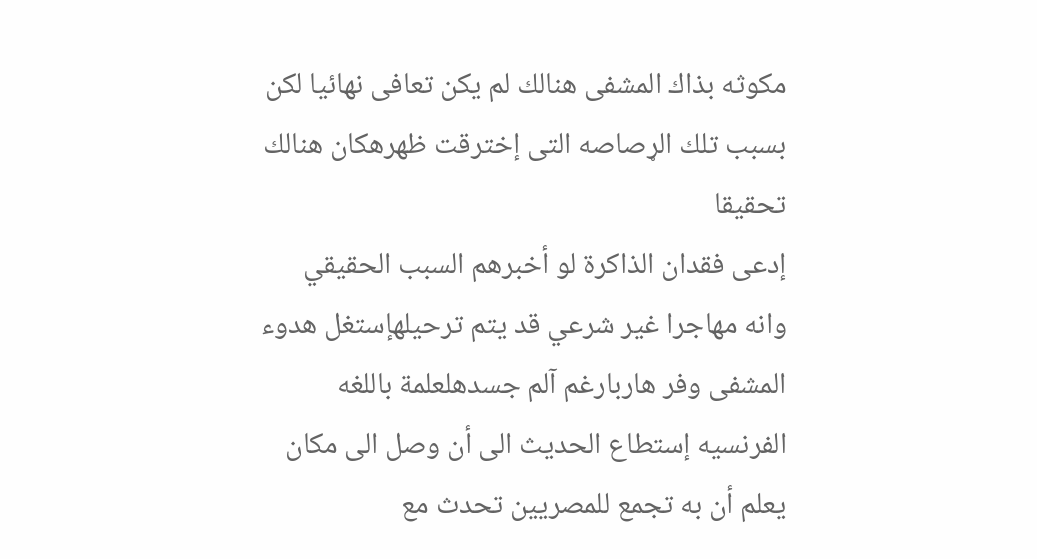مكوثه بذاك المشفى هنالك لم يكن تعافى نهائيا لكن بسبب تلك الړصاصه التى إخترقت ظهرهكان هنالك تحقيقا
إدعى فقدان الذاكرة لو أخبرهم السبب الحقيقي وانه مهاجرا غير شرعي قد يتم ترحيلهإستغل هدوء المشفى وفر هاربارغم آلم جسدهلعلمة باللغه الفرنسيه إستطاع الحديث الى أن وصل الى مكان يعلم أن به تجمع للمصريين تحدث مع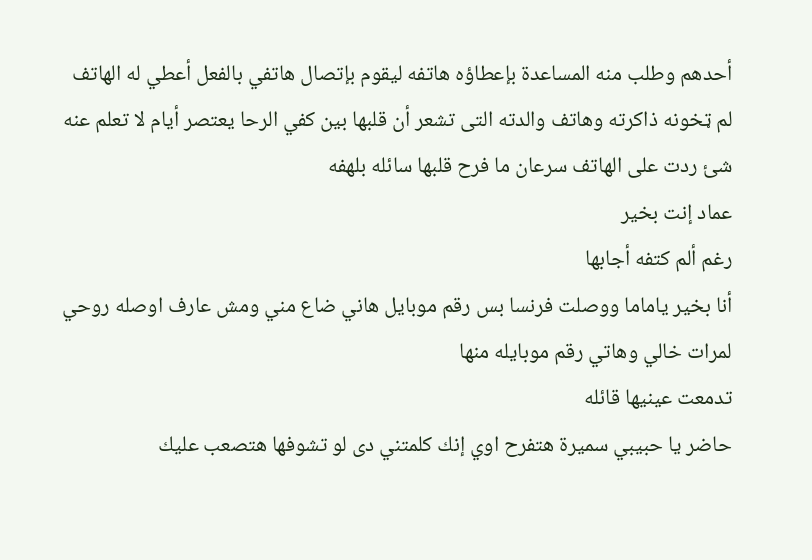أحدهم وطلب منه المساعدة بإعطاؤه هاتفه ليقوم بإتصال هاتفي بالفعل أعطي له الهاتف
لم ټخونه ذاكرته وهاتف والدته التى تشعر أن قلبها بين كفي الرحا يعتصر أيام لا تعلم عنه شئ ردت على الهاتف سرعان ما فرح قلبها سائله بلهفه
عماد إنت بخير
رغم ألم كتفه أجابها
أنا بخير ياماما ووصلت فرنسا بس رقم موبايل هاني ضاع مني ومش عارف اوصله روحي لمرات خالي وهاتي رقم موبايله منها
تدمعت عينيها قائله
حاضر يا حبيبي سميرة هتفرح اوي إنك كلمتني دى لو تشوفها هتصعب عليك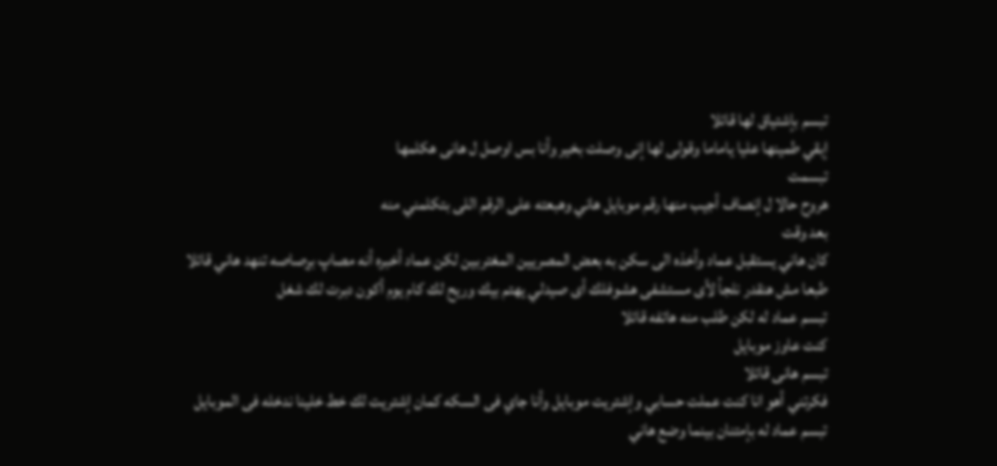تبسم بإشتياق لها قائلا
إبقي طمينها عليا ياماما وقولى لها إنى وصلت بخير وأنا بس اوصل ل هانى هكلمها
تبسمت
هروح حالا ل إنصاف أجيب منها رقم موبايل هاني وهبعته على الرقم اللى بتكلمني منه
بعد وقت
كان هاني يستقبل عماد وأخذه الى سكن به بعض المصريين المغتربين لكن عماد أخبره أنه مصاپ بړصاصه تنهد هاني قائلا
طبعا مش هنقدر نلجأ لأى مستشفى هشوفلك أى صيدلي يهتم بيك وريح لك كام يوم أكون دبرت لك شغل
تبسم عماد له لكن طلب منه هاتفه قائلا
كنت عاوز موبايل
تبسم هانى قائلا
فكرتني أهو انا كنت عملت حسابي وإشتريت موبايل وأنا جاي فى السكه كمان إشتريت لك خط خلينا ندخله فى الموبايل
تبسم عماد له بإمتنان بينما وضع هاني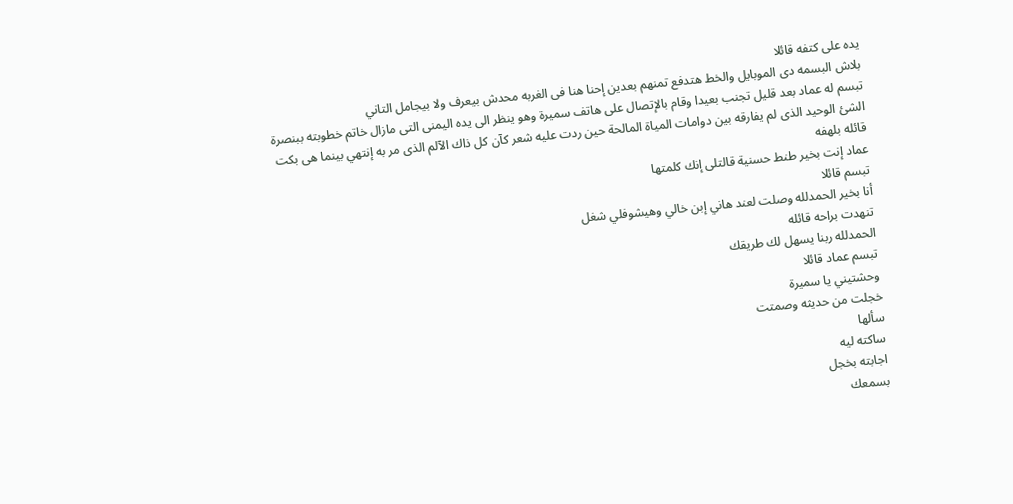يده على كتفه قائلا
بلاش البسمه دى الموبايل والخط هتدفع تمنهم بعدين إحنا هنا فى الغربه محدش بيعرف ولا بيجامل التاني
تبسم له عماد بعد قليل تجنب بعيدا وقام بالإتصال على هاتف سميرة وهو ينظر الى يده اليمنى التى مازال خاتم خطوبته ببنصرة الشئ الوحيد الذى لم يفارقه بين دوامات المياة المالحة حين ردت عليه شعر كآن كل ذاك الآلم الذى مر به إنتهي بينما هى بكت قائله بلهفه
عماد إنت بخير طنط حسنية قالتلى إنك كلمتها
تبسم قائلا
أنا بخير الحمدلله وصلت لعند هاني إبن خالي وهيشوفلي شغل
تنهدت براحه قائله
الحمدلله ربنا يسهل لك طريقك
تبسم عماد قائلا
وحشتيني يا سميرة
خجلت من حديثه وصمتت
سألها
ساكته ليه
اجابته بخجل
بسمعك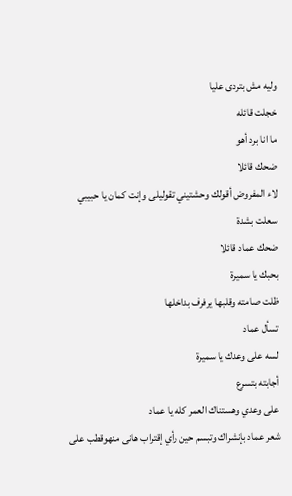وليه مش بتردى عليا
خجلت قائله
ما انا برد أهو
ضحك قائلا
لاء المفروض أقولك وحشتيني تقوليلى وإنت كمان يا حبيبي
سعلت بشدة
ضحك عماد قائلا
بحبك يا سميرة
ظلت صامته وقلبها يرفرف بداخلها
تسأل عماد
لسه على وعدك يا سميرة
أجابته بتسرع
على وعدي وهستناك العمر كله يا عماد
شعر عماد بإنشراك وتبسم حين رأي إقتراب هانى منهوقطب على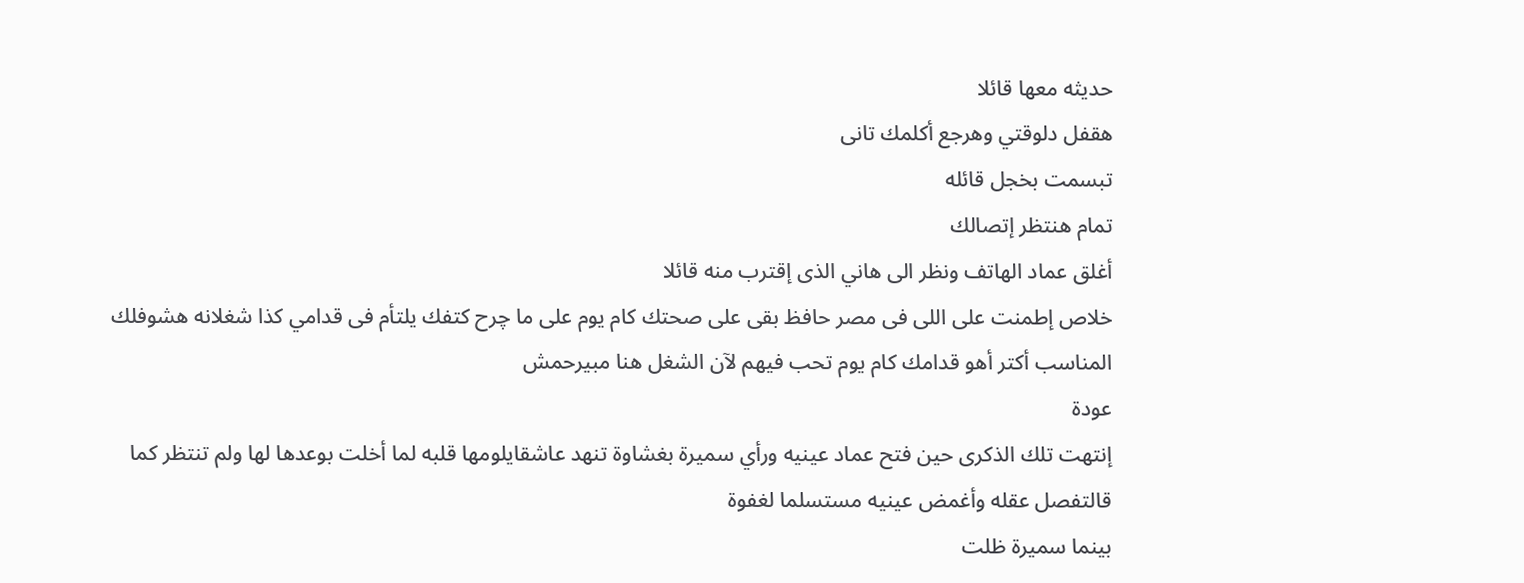حديثه معها قائلا
هقفل دلوقتي وهرجع أكلمك تانى
تبسمت بخجل قائله
تمام هنتظر إتصالك
أغلق عماد الهاتف ونظر الى هاني الذى إقترب منه قائلا
خلاص إطمنت على اللى فى مصر حافظ بقى على صحتك كام يوم على ما چرح كتفك يلتأم فى قدامي كذا شغلانه هشوفلك المناسب أكتر أهو قدامك كام يوم تحب فيهم لآن الشغل هنا مبيرحمش
عودة
إنتهت تلك الذكرى حين فتح عماد عينيه ورأي سميرة بغشاوة تنهد عاشقايلومها قلبه لما أخلت بوعدها لها ولم تنتظر كما قالتفصل عقله وأغمض عينيه مستسلما لغفوة
بينما سميرة ظلت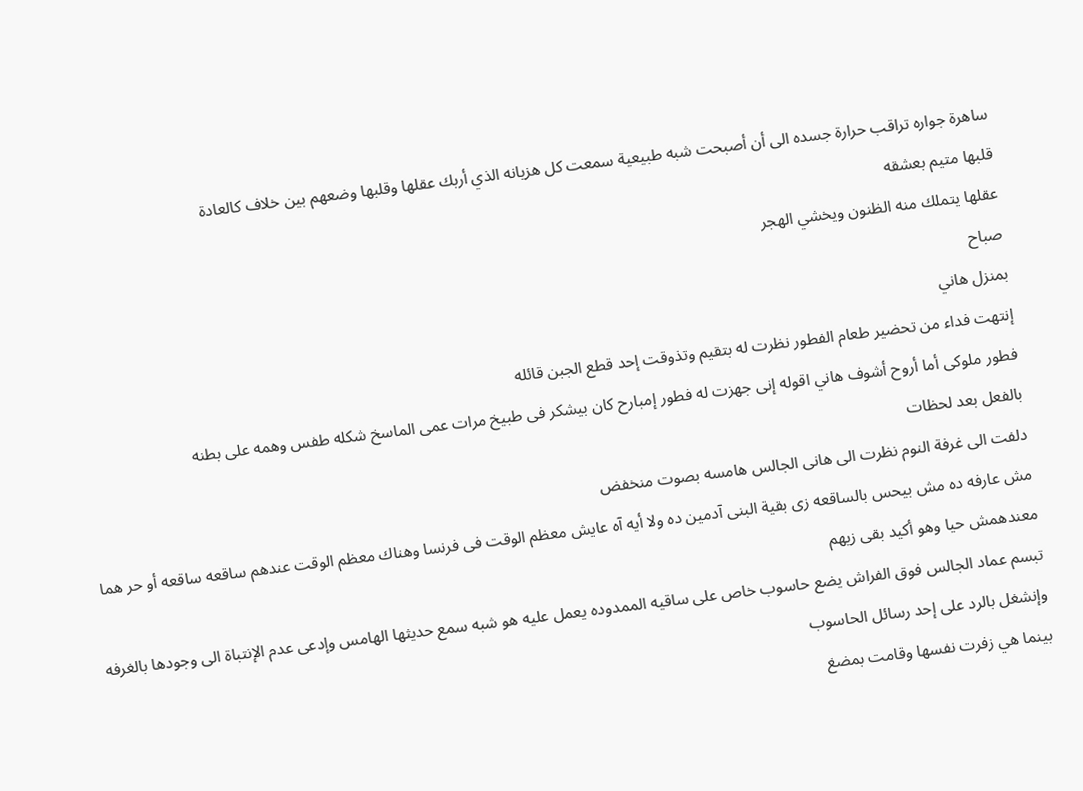ساهرة جواره تراقب حرارة جسده الى أن أصبحت شبه طبيعية سمعت كل هزيانه الذي أربك عقلها وقلبها وضعهم بين خلاف كالعادة
قلبها متيم بعشقه
عقلها يتملك منه الظنون ويخشي الهجر
صباح
بمنزل هاني
إنتهت فداء من تحضير طعام الفطور نظرت له بتقيم وتذوقت إحد قطع الجبن قائله
فطور ملوكى أما أروح أشوف هاني اقوله إنى جهزت له فطور إمبارح كان بيشكر فى طبيخ مرات عمى الماسخ شكله طفس وهمه على بطنه
بالفعل بعد لحظات
دلفت الى غرفة النوم نظرت الى هانى الجالس هامسه بصوت منخفض
مش عارفه ده مش بيحس بالساقعه زى بقية البنى آدمين ده ولا أيه آه عايش معظم الوقت فى فرنسا وهناك معظم الوقت عندهم ساقعه ساقعه أو حر هما معندهمش حيا وهو أكيد بقى زيهم
تبسم عماد الجالس فوق الفراش يضع حاسوب خاص على ساقيه الممدوده يعمل عليه هو شبه سمع حديثها الهامس وإدعى عدم الإنتباة الى وجودها بالغرفه وإنشغل بالرد على إحد رسائل الحاسوب
بينما هي زفرت نفسها وقامت بمضغ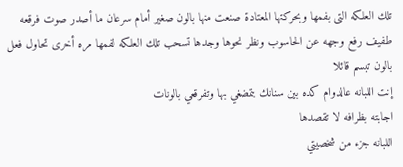تلك العلكه التى بفمها وبحركتها المعتادة صنعت منها بالون صغير أمام سرعان ما أصدر صوت فرقعه طفيف رفع وجهه عن الحاسوب ونظر نحوها وجدها تسحب تلك العلكه لفمها مره أخرى تحاول فعل بالون تبسم قائلا
إنت اللبانه عالدوام كده بين سنانك بتمضغي بها وتفرقعي بالونات
اجابته بظرافه لا تقصدها
اللبانه جزء من شخصيتي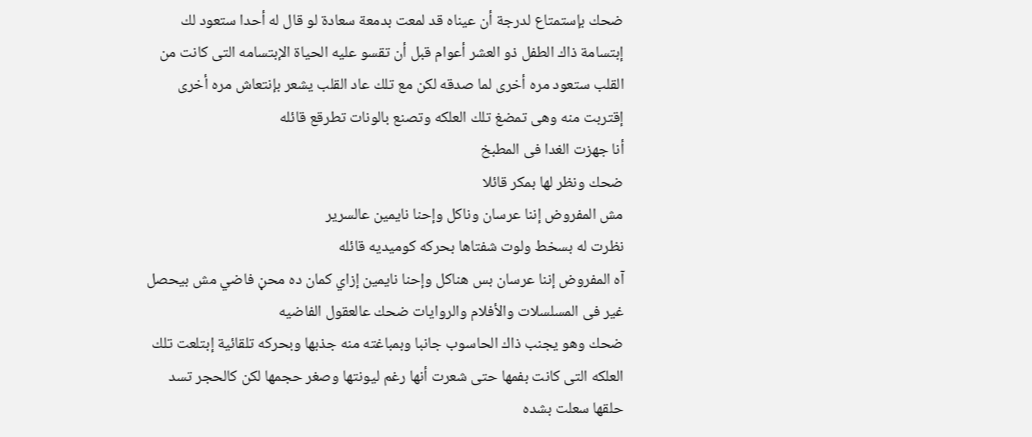ضحك بإستمتاع لدرجة أن عيناه قد لمعت بدمعة سعادة لو قال له أحدا ستعود لك إبتسامة ذاك الطفل ذو العشر أعوام قبل أن تقسو عليه الحياة الإبتسامه التى كانت من القلب ستعود مره أخرى لما صدقه لكن مع تلك عاد القلب يشعر بإنتعاش مره أخرى إقتربت منه وهى تمضغ تلك العلكه وتصنع بالونات تطرقع قائله
أنا جهزت الغدا فى المطبخ
ضحك ونظر لها بمكر قائلا
مش المفروض إننا عرسان وناكل وإحنا نايمين عالسرير
نظرت له بسخط ولوت شفتاها بحركه كوميديه قائله
آه المفروض إننا عرسان بس هناكل وإحنا نايمين إزاي كمان ده محڼ فاضي مش بيحصل غير فى المسلسلات والأفلام والروايات ضحك عالعقول الفاضيه
ضحك وهو يجنب ذاك الحاسوب جانبا وبمباغته منه جذبها وبحركه تلقائية إبتلعت تلك العلكه التى كانت بفمها حتى شعرت أنها رغم ليونتها وصغر حجمها لكن كالحجر تسد حلقها سعلت بشده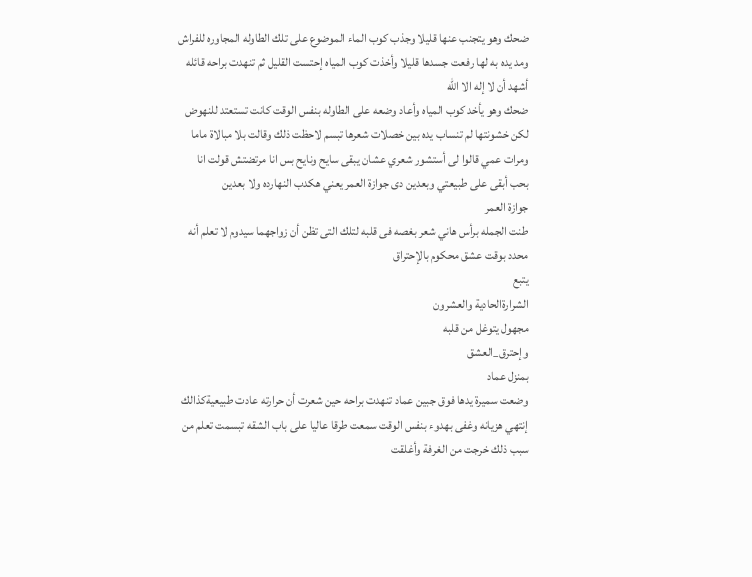ضحك وهو يتجنب عنها قليلا وجذب كوب الماء الموضوع على تلك الطاوله المجاوره للفراش ومد يده به لها رفعت جسدها قليلا وأخذت كوب المياه إحتست القليل ثم تنهدت براحه قائله
أشهد أن لا إله الا الله
ضحك وهو يأخد كوب المياه وأعاد وضعه على الطاوله بنفس الوقت كانت تستعتد للنهوض لكن خشونتها لم تنساب يده بين خصلات شعرها تبسم لاحظت ذلك وقالت بلا مبالاة ماما ومرات عمي قالوا لى أستشور شعري عشان يبقى سايح ونايح بس انا مرتضتش قولت انا بحب أبقى على طبيعتي وبعدين دى جوازة العمر يعني هكدب النهارده ولا بعدين
جوازة العمر
طنت الجمله برأس هاني شعر بغصه فى قلبه لتلك التى تظن أن زواجهما سيدوم لا تعلم أنه محدد بوقت عشق محكوم بالإحتراق
يتبع
الشرارةالحادية والعشرون
مجهول يتوغل من قلبه
وإحترق_العشق
بمنزل عماد
وضعت سميرة يدها فوق جبين عماد تنهدت براحه حين شعرت أن حرارته عادت طبيعيةكذالك إنتهي هزيانه وغفى بهدوء بنفس الوقت سمعت طرقا عاليا على باب الشقه تبسمت تعلم من سبب ذلك خرجت من الغرفة وأغلقت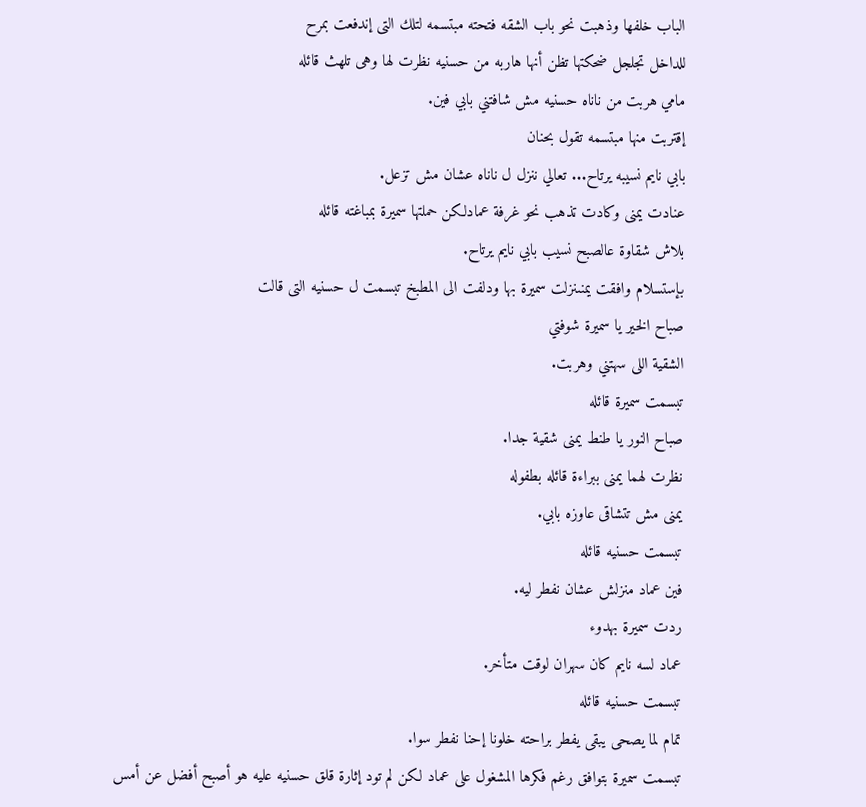الباب خلفها وذهبت نحو باب الشقه فتحته مبتسمه لتلك التى إندفعت بمرح
للداخل تجلجل ضحكتها تظن أنها هاربه من حسنيه نظرت لها وهى تلهث قائله
مامي هربت من ناناه حسنيه مش شافتني بابي فين.
إقتربت منها مبتسمه تقول بحنان
بابي نايم نسيبه يرتاح... تعالي ننزل ل ناناه عشان مش تزعل.
عنادت يمنى وكادت تذهب نحو غرفة عمادلكن حملتها سميرة بمباغته قائله
بلاش شقاوة عالصبح نسيب بابي نايم يرتاح.
بإستسلام وافقت يمنىنزلت سميرة بها ودلفت الى المطبخ تبسمت ل حسنيه التى قالت
صباح الخير يا سميرة شوفتي
الشقية اللى سهتني وهربت.
تبسمت سميرة قائله
صباح النور يا طنط يمنى شقية جدا.
نظرت لهما يمنى ببراءة قائله بطفوله
يمنى مش تتشاقى عاوزه بابي.
تبسمت حسنيه قائله
فين عماد منزلش عشان نفطر ليه.
ردت سميرة بهدوء
عماد لسه نايم كان سهران لوقت متأخر.
تبسمت حسنيه قائله
تمام لما يصحى يبقى يفطر براحته خلونا إحنا نفطر سوا.
تبسمت سميرة بتوافق رغم فكرها المشغول على عماد لكن لم تود إثارة قلق حسنيه عليه هو أصبح أفضل عن أمس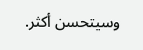وسيتحسن أكثر.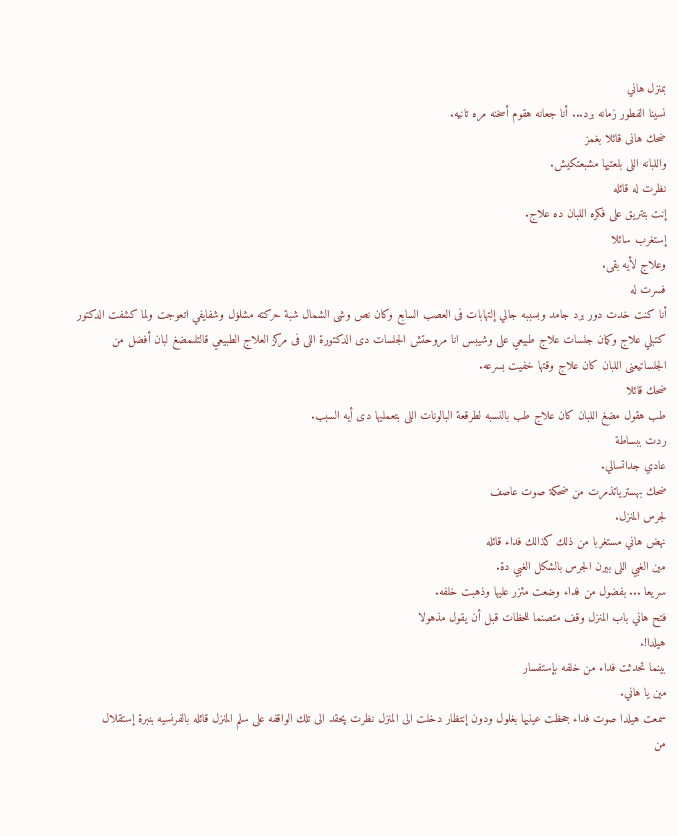بمنزل هاني
نسينا الفطور زمانه برد... أنا جعانه هقوم أسخنه مره تانيه.
ضحك هانى قائلا بغمز
واللبانه اللى بلعتيها مشبعتكيش.
نظرت له قائله
إنت بتتريق على فكره اللبان ده علاج.
إستغرب سائلا
وعلاج لأيه بقى.
فسرت له
أنا كنت خدت دور برد جامد وبسببه جالي إلتهابات فى العصب السابع وكان نص وشى الشمال شبة حركته مشلۏل وشفايفي اتعوجت ولما كشفت الدكتور كتبلي علاج وكمان جلسات علاج طبيعي على وشيبس انا مروحتش الجلسات دى الدكتورة اللى فى مركز العلاج الطبيعي قالتلىمضغ لبان أفضل من الجلساتيعنى اللبان كان علاج وقتها خفيت بسرعه.
ضحك قائلا
طب هقول مضغ اللبان كان علاج طب بالنسبه لطرقعة البالونات اللى بتعمليها دى أيه السبب.
ردت ببساطة
عادي جداتسالي.
ضحك بهسترياتذمرت من ضحكة صوت عاصف
لجرس المنزل.
نهض هاني مستغربا من ذلك كذالك فداء قائله
مين الغبي اللى بيرن الجرس بالشكل الغبي دة.
سريعا ... بفضول من فداء وضعت مئزر عليها وذهبت خلفه.
فتح هاني باب المنزل وقف متصنما للحظات قبل أن يقول مذهولا
هيلدا!.
بينما تحدثت فداء من خلفه بإستفسار
مين يا هاني.
سمعت هيلدا صوت فداء جحظت عينيها بغلول ودون إنتظار دخلت الى المنزل نظرت پحقد الى تلك الواقفه على سلم المنزل قائله بالفرنسيه بنبرة إستقلال
من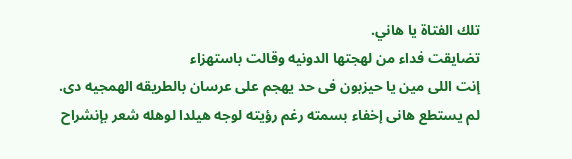تلك الفتاة يا هاني.
تضايقت فداء من لهجتها الدونيه وقالت باستهزاء
إنت اللى مين يا حيزبون فى حد يهجم على عرسان بالطريقه الهمجيه دى.
لم يستطع هانى إخفاء بسمته رغم رؤيته لوجه هيلدا لوهله شعر بإنشراح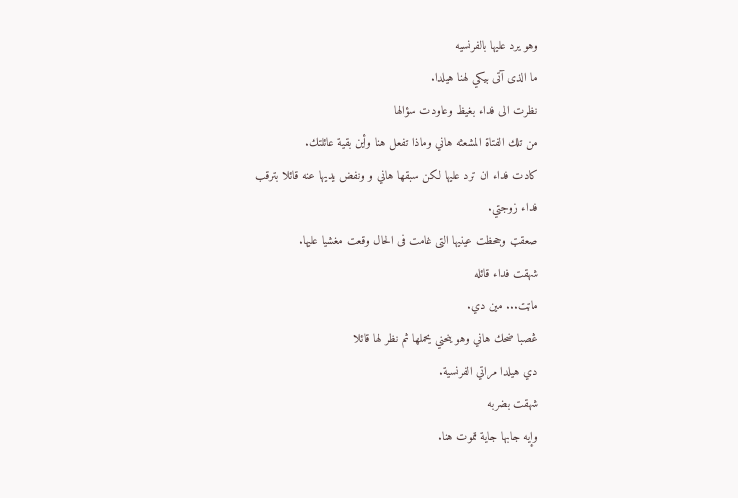وهو يرد عليها بالفرنسيه
ما الذى آتى بيكي لهنا هيلدا.
نظرت الى فداء بغيظ وعاودت سؤالها
من تلك الفتاة المشعثه هاني وماذا تفعل هنا وأين بقية عائلتك.
كادت فداء ان ترد عليها لكن سبقها هاني و ونفض يديها عنه قائلا بترقب
فداء زوجتي.
صعقټ وجحظت عينيها التى غامت فى الحال وقعت مغشيا عليها.
شهقت فداء قائله
ماټت... مين دي.
ڠصبا ضحك هاني وهو ينحني يحملها ثم نظر لها قائلا
دي هيلدا مراتي الفرنسية.
شهقت بضربه
وإيه جابها جاية ټموت هنا.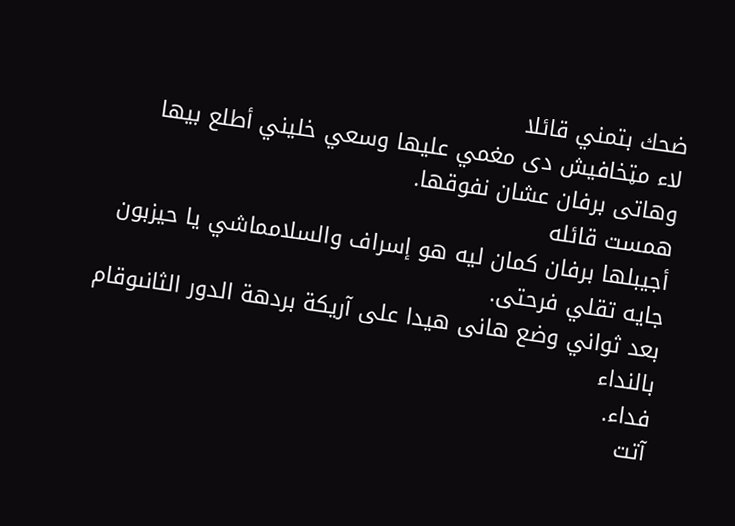ضحك بتمني قائلا
لاء مټخافيش دى مغمي عليها وسعي خليني أطلع بيها وهاتى برفان عشان نفوقها.
همست قائله
أجيبلها برفان كمان ليه هو إسراف والسلامماشي يا حيزبون جايه تقلي فرحتى.
بعد ثواني وضع هانى هيدا على آريكة بردهة الدور الثانىوقام بالنداء
فداء.
آتت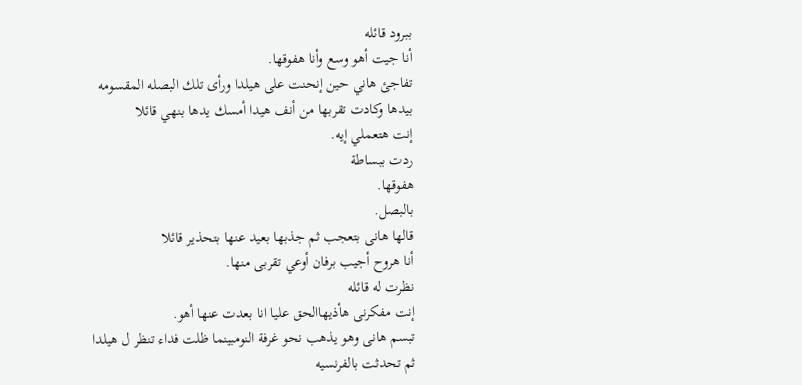ببرود قائله
أنا جيت أهو وسع وأنا هفوقها.
تفاجئ هاني حين إنحنت على هيلدا ورأى تلك البصله المقسومه بيدها وكادت تقربها من أنف هيدا أمسك يدها بنهي قائلا
إنت هتعملي إيه.
ردت ببساطة
هفوقها.
بالبصل.
قالها هانى بتعجب ثم جذبها بعيد عنها بتحذير قائلا
أنا هروح أجيب برفان أوعي تقربى منها.
نظرت له قائله
إنت مفكرنى هأذيهاالحق عليا انا بعدت عنها أهو.
تبسم هانى وهو يذهب نحو غرفة النومبينما ظلت فداء تنظر ل هيلدا ثم تحدثت بالفرنسيه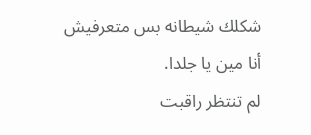شكلك شيطانه بس متعرفيش أنا مين يا جلدا.
لم تنتظر راقبت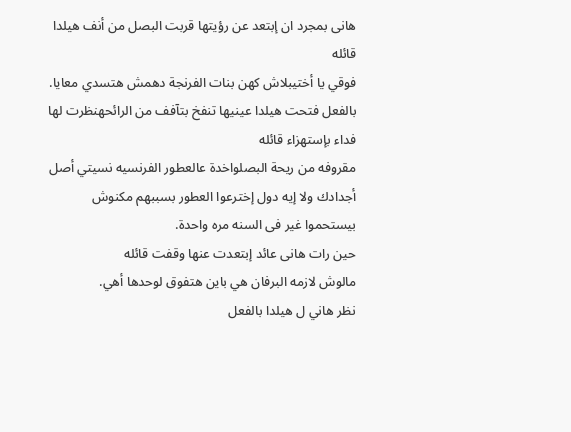هانى بمجرد ان إبتعد عن رؤيتها قربت البصل من أنف هيلدا قائله
فوقي يا أختيبلاش كهن بنات الفرنجة دهمش هتسدي معايا.
بالفعل فتحت هيلدا عينيها تنفخ بتآفف من الرائحهنظرت لها فداء بإستهزاء قائله
مقروفه من ريحة البصلواخدة عالعطور الفرنسيه نسيتي أصل أجدادك ولا إيه دول إخترعوا العطور بسببهم مكنوش بيستحموا غير فى السنه مره واحدة.
حين رات هانى عائد إبتعدت عنها وقفت قائله
مالوش لازمه البرفان هي باين هتفوق لوحدها أهي.
نظر هاني ل هيلدا بالفعل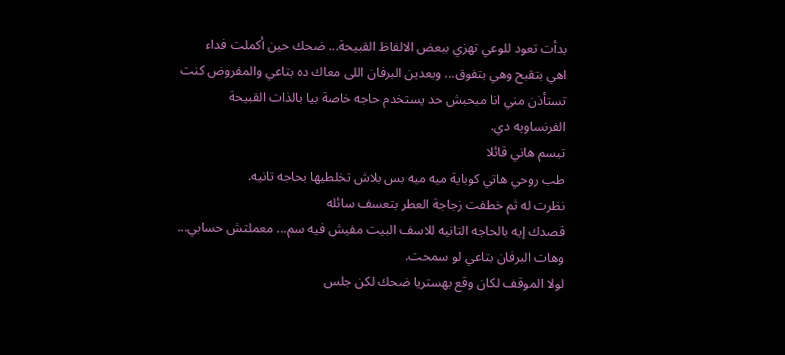بدأت تعود للوعي تهزي ببعض الالفاظ القبيحة... ضحك حين أكملت فداء
اهي بتقبح وهي بتفوق... وبعدين البرفان اللى معاك ده بتاعي والمفروض كنت تستأذن مني انا مبحبش حد يستخدم حاجه خاصة بيا بالذات القبيحة الفرنساويه دي.
تبسم هاني قائلا
طب روحي هاتي كوباية ميه ميه بس بلاش تخلطيها بحاجه تانيه.
نظرت له ثم خطفت زجاجة العطر بتعسف سائله
قصدك إيه بالحاجه التانيه للاسف البيت مفيش فيه سم... معملتش حسابي... وهات البرفان بتاعي لو سمحت.
لولا الموقف لكان وقع بهستريا ضحك لكن جلس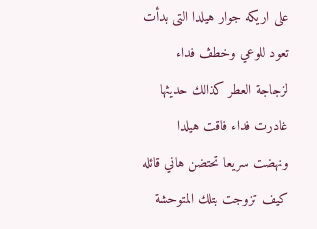على اريكه جوار هيلدا التى بدأت تعود للوعي وخطڤ فداء لزجاجة العطر كذالك حديثها غادرت فداء فاقت هيلدا ونهضت سريعا تحتضن هاني قائله
كيف تزوجت بتلك المتوحشة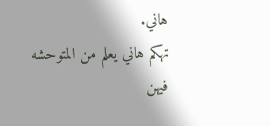هاني.
تهكم هاني يعلم من المتوحشه فيهن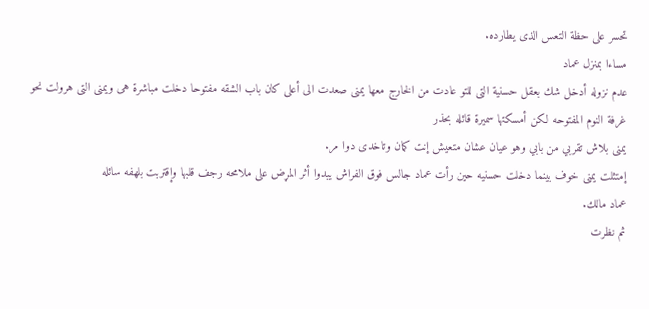تحسر على حظة التعس الذى يطارده.
مساءا بمنزل عماد
عدم نزوله أدخل شك بعقل حسنية التى للتو عادت من الخارج معها يمنى صعدت الى أعلى كان باب الشقه مفتوحا دخلت مباشرة هى ويمنى التى هرولت نحو غرفة النوم المفتوحه لكن أمسكتها سميرة قائله بحذر
يمنى بلاش تقربي من بابي وهو عيان عشان متعيش إنت كمان وتاخدى دوا مر.
إمتثلت يمنى خوف بينما دخلت حسنيه حين رأت عماد جالس فوق الفراش يبدوا أثر المړض على ملامحه رجف قلبها وإقتربت بلهفه سائله
عماد مالك.
ثم نظرت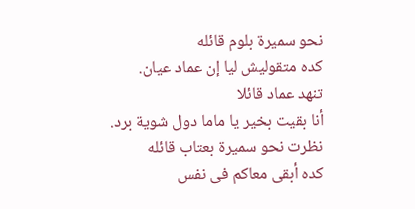نحو سميرة بلوم قائله
كده متقوليش ليا إن عماد عيان.
تنهد عماد قائلا
أنا بقيت بخير يا ماما دول شوية برد.
نظرت نحو سميرة بعتاب قائله
كده أبقى معاكم فى نفس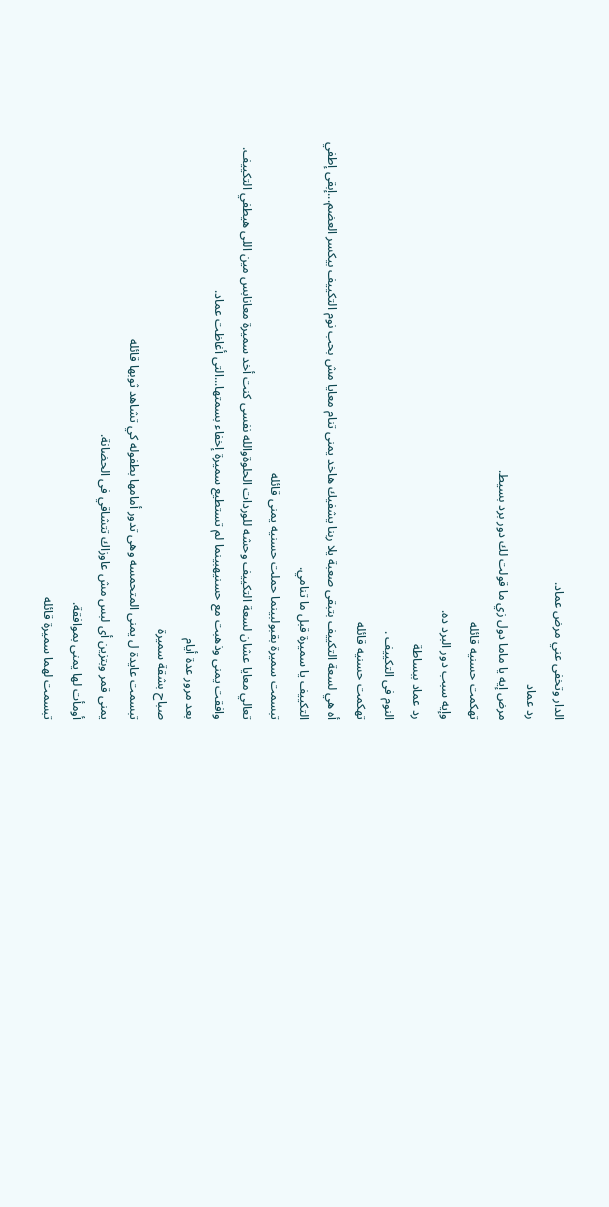الدار وتخفى عني مرض عماد.
رد عماد
مرض إيه يا ماما دول زي ما قولت لك دور برد بسيط.
تهكمت حسنيه قائله
وإيه سبب دور البرد ده.
رد عماد ببساطة
النوم فى التكييف .
تهكمت حسنيه قائله
أه هي لسعة التكييف بتبقى صعبة يلا ربنا يشفيك هاخد يمنى تنام معايا مش بحب نوم التكييف بيكسر العضم...إبقى إطفي التكييف يا سميرة قبل ما تنامي.
تبسمت سميرة بقبولبينما حملت حسنيه يمنى قائله
تعالي معايا عشان لسعة التكييف وحشه للوردات الحلوةوالله نفسى كنت أخد سميرة معانابس مين اللى هيطفي التكييف.
وافقت يمنى وذهبت مع حسنيهبينما لم تستطيع سميرة إخفاء بسمتها...التى أغاظت عماد.
بعد مرور عدة أيام
صباح بشقة سميرة
تبسمت عايدة ل يمنى المتحمسه وهى تدور أمامها بطفوله كي تشاهد ثوبها قائله
يمنى قمر وبتزين أى لبس مش عاوزاك تتشاقي فى الحضانة.
أومأت لها يمنى بموافقة.
تبسمت لهما سميرة قائله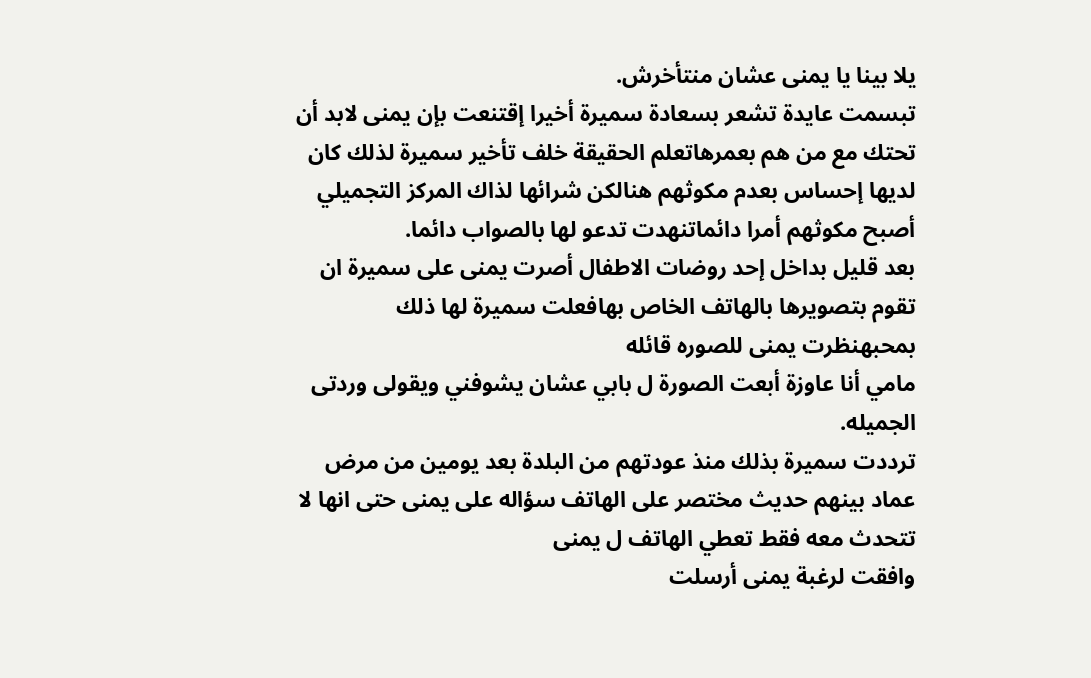يلا بينا يا يمنى عشان منتأخرش.
تبسمت عايدة تشعر بسعادة سميرة أخيرا إقتنعت بإن يمنى لابد أن تحتك مع من هم بعمرهاتعلم الحقيقة خلف تأخير سميرة لذلك كان لديها إحساس بعدم مكوثهم هنالكن شرائها لذاك المركز التجميلي أصبح مكوثهم أمرا دائماتنهدت تدعو لها بالصواب دائما.
بعد قليل بداخل إحد روضات الاطفال أصرت يمنى على سميرة ان تقوم بتصويرها بالهاتف الخاص بهافعلت سميرة لها ذلك بمحبهنظرت يمنى للصوره قائله
مامي أنا عاوزة أبعت الصورة ل بابي عشان يشوفني ويقولى وردتى الجميله.
ترددت سميرة بذلك منذ عودتهم من البلدة بعد يومين من مرض عماد بينهم حديث مختصر على الهاتف سؤاله على يمنى حتى انها لا تتحدث معه فقط تعطي الهاتف ل يمنى
وافقت لرغبة يمنى أرسلت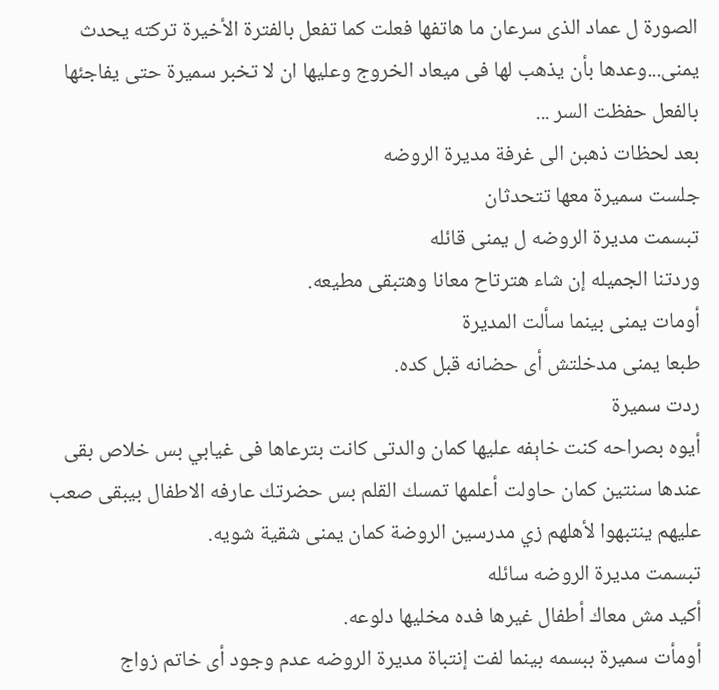الصورة ل عماد الذى سرعان ما هاتفها فعلت كما تفعل بالفترة الأخيرة تركته يحدث يمنى...وعدها بأن يذهب لها فى ميعاد الخروج وعليها ان لا تخبر سميرة حتى يفاجئها بالفعل حفظت السر ...
بعد لحظات ذهبن الى غرفة مديرة الروضه
جلست سميرة معها تتحدثان
تبسمت مديرة الروضه ل يمنى قائله
وردتنا الجميله إن شاء هترتاح معانا وهتبقى مطيعه.
أومات يمنى بينما سألت المديرة
طبعا يمنى مدخلتش أى حضانه قبل كده.
ردت سميرة
أيوه بصراحه كنت خاېفه عليها كمان والدتى كانت بترعاها فى غيابي بس خلاص بقى عندها سنتين كمان حاولت أعلمها تمسك القلم بس حضرتك عارفه الاطفال بيبقى صعب عليهم ينتبهوا لأهلهم زي مدرسين الروضة كمان يمنى شقية شويه.
تبسمت مديرة الروضه سائله
أكيد مش معاك أطفال غيرها فده مخليها دلوعه.
أومأت سميرة ببسمه بينما لفت إنتباة مديرة الروضه عدم وجود أى خاتم زواج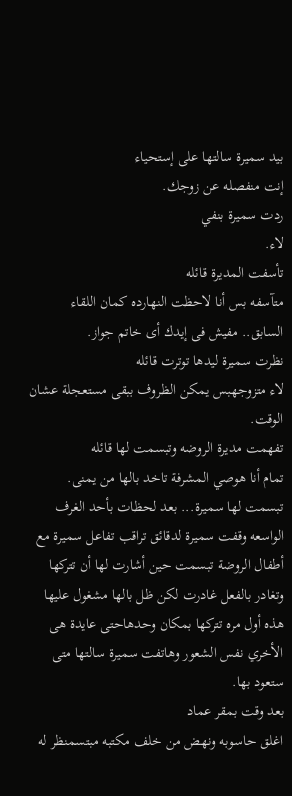بيد سميرة سالتها على إستحياء
إنت منفصله عن زوجك.
ردت سميرة بنفي
لاء.
تأسفت المديرة قائله
متآسفه بس أنا لاحظت النهارده كمان اللقاء السابق.. مفيش فى إيدك أى خاتم جواز.
نظرت سميرة ليدها توترت قائله
لاء متزوجهبس يمكن الظروف ببقى مستعجلة عشان الوقت.
تفهمت مديرة الروضه وتبسمت لها قائله
تمام أنا هوصي المشرفة تاخد بالها من يمنى.
تبسمت لها سميرة... بعد لحظات بأحد الغرف الواسعه وقفت سميرة لدقائق تراقب تفاعل سميرة مع أطفال الروضة تبسمت حين أشارت لها أن تتركها وتغادر بالفعل غادرت لكن ظل بالها مشغول عليها هذه أول مره تتركها بمكان وحدهاحتى عايدة هى الأخري نفس الشعور وهاتفت سميرة سالتها متى ستعود بها.
بعد وقت بمقر عماد
اغلق حاسوبه ونهض من خلف مكتبه مبتسمنظر له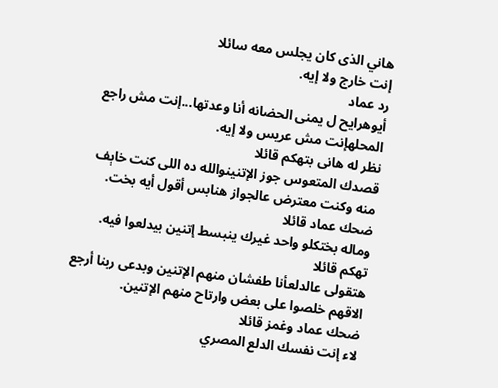هاني الذى كان يجلس معه سائلا
إنت خارج ولا إيه.
رد عماد
أيوهرايح ل يمنى الحضانه أنا وعدتها...إنت مش راجع المحلهإنت مش عريس ولا إيه.
نظر له هانى بتهكم قائلا
قصدك المتعوس جوز الإتنينوالله ده اللى كنت خاېف منه وكنت معترض عالجواز هنابس أقول أيه بخت.
ضحك عماد قائلا
وماله بختكلو واحد غيرك ينبسط إتنين بيدلعوا فيه.
تهكم قائلا
هتقولى عالدلعأنا طفشان منهم الإتنين وبدعى ربنا أرجع الاقهم خلصوا على بعض وارتاح منهم الإتنين.
ضحك عماد وغمز قائلا
لاء إنت نفسك الدلع المصري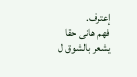إعترف.
فهم هانى حقا يشعر بالشوق ل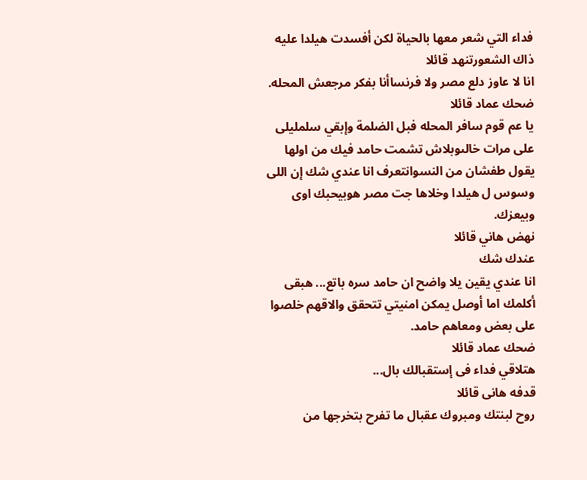فداء التي شعر معها بالحياة لكن أفسدت هيلدا عليه ذاك الشعورتنهد قائلا
انا لا عاوز دلع مصر ولا فرنساأنا بفكر مرجعش المحله.
ضحك عماد قائلا
يا عم قوم سافر المحله فبل الضلمة وإبقي سلمليلى على مرات خالىوبلاش تشمت حامد فيك من اولها يقول طفشان من النسوانتعرف انا عندي شك إن اللى وسوس ل هيلدا وخلاها جت مصر هوبيحبك اوى وبيعزك.
نهض هاني قائلا
عندك شك
انا عندي يقين يلا واضح ان حامد سره باتع... هبقى أكلمك اما أوصل يمكن امنيتي تتحقق والاقهم خلصوا على بعض ومعاهم حامد.
ضحك عماد قائلا
هتلاقي فداء فى إستقبالك بال...
قدفه هانى قائلا
روح لبنتك ومبروك عقبال ما تفرح بتخرجها من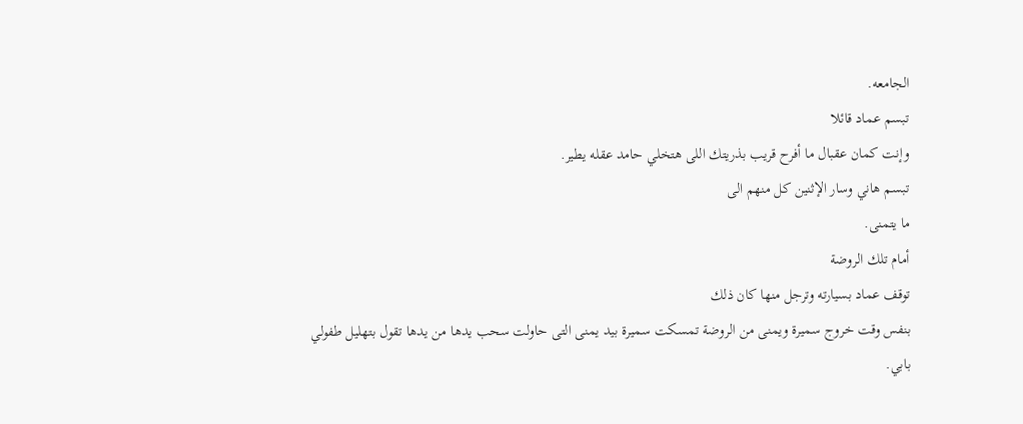الجامعه.
تبسم عماد قائلا
وإنت كمان عقبال ما أفرح قريب بذريتك اللى هتخلي حامد عقله يطير.
تبسم هاني وسار الإثنين كل منهم الى
ما يتمنى.
أمام تلك الروضة
توقف عماد بسيارته وترجل منها كان ذلك
بنفس وقت خروج سميرة ويمنى من الروضة تمسكت سميرة بيد يمنى التى حاولت سحب يدها من يدها تقول بتهليل طفولي
بابي.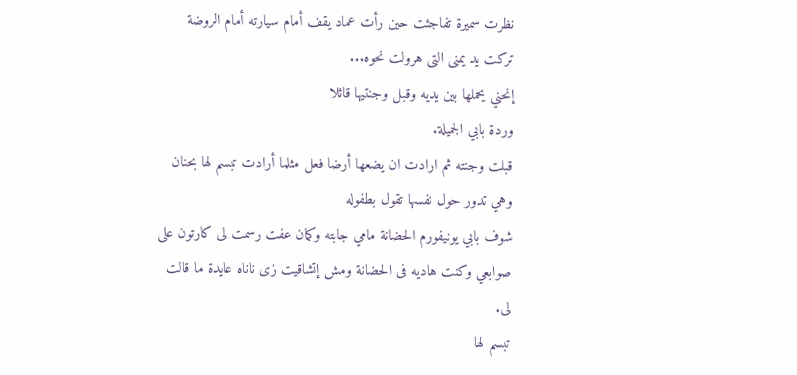نظرت سميرة تفاجئت حين رأت عماد يقف أمام سيارته أمام الروضة تركت يد يمنى التى هرولت نحوه...
إنحني يحملها بين يديه وقبل وجنتيها قائلا
وردة بابي الجميلة.
قبلت وجنته ثم ارادت ان يضعها أرضا فعل مثلما أرادت تبسم لها بحنان وهي تدور حول نفسها تقول بطفوله
شوف بابي يونيفورم الحضانة مامي جابته وكمان عفت رسمت لى كارتون على صوابعي وكنت هاديه فى الحضانة ومش إتشاقيت زى ناناه عايدة ما قالت لى.
تبسم لها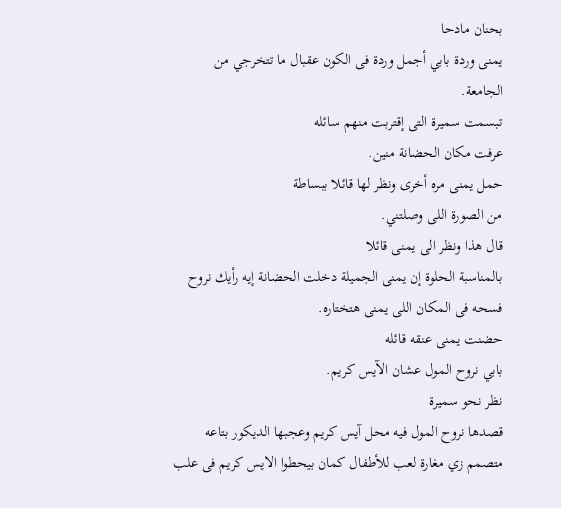بحنان مادحا
يمنى وردة بابي أجمل وردة فى الكون عقبال ما تتخرجي من الجامعة.
تبسمت سميرة التى إقتربت منهم سائله
عرفت مكان الحضانة منين.
حمل يمنى مره أخرى ونظر لها قائلا ببساطة
من الصورة اللى وصلتني.
قال هذا ونظر الى يمنى قائلا
بالمناسبة الحلوة إن يمنى الجميلة دخلت الحضانة إيه رأيك نروح فسحه فى المكان اللى يمنى هتختاره.
حضنت يمنى عنقه قائله
بابي نروح المول عشان الآيس كريم.
نظر نحو سميرة
قصدها نروح المول فيه محل آيس كريم وعجبها الديكور بتاعه متصمم زي مغارة لعب للأطفال كمان بيحطوا الايس كريم فى علب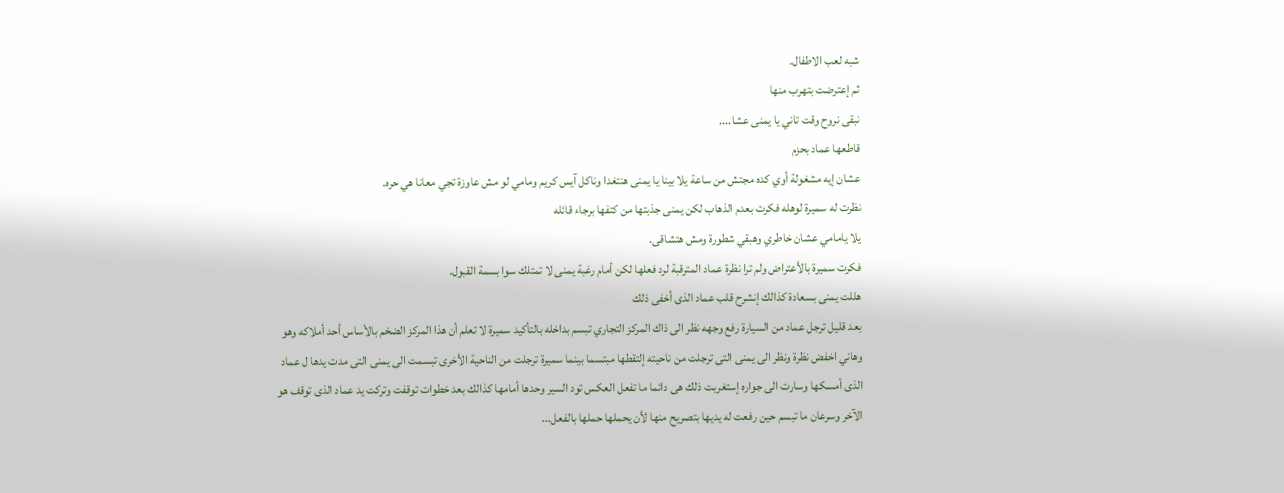شبه لعب الاطفال.
ثم إعترضت بتهرب منها
نبقى نروح وقت تاني يا يمنى عشا....
قاطعها عماد بحزم
عشان إيه مشغولة أوي كده مجتش من ساعة يلا بينا يا يمنى هنتغدا وناكل آيس كريم ومامي لو مش عاوزة تجي معانا هي حره.
نظرت له سميرة لوهله فكرت بعدم الذهاب لكن يمنى جذبتها من كتفها برجاء قائله
يلا يامامي عشان خاطري وهبقي شطورة ومش هتشاقى.
فكرت سميرة بالأعتراض ولم ترا نظرة عماد المترقبة لرد فعلها لكن أمام رغبة يمنى لا تمتلك سوا بسمة القبول.
هللت يمنى بسعادة كذالك إنشرح قلب عماد الذى أخفى ذلك
بعد قليل ترجل عماد من السيارة رفع وجهه نظر الى ذاك المركز التجاري تبسم بداخله بالتأكيد سميرة لا تعلم أن هذا المركز الضخم بالأساس أحد أملاكه وهو وهاني اخفض نظرة ونظر الى يمنى التى ترجلت من ناحيته إلتقطها مبتسما بينما سميرة ترجلت من الناحية الأخرى تبسمت الى يمنى التى مدت يدها ل عماد الذى أمسكها وسارت الى جواره إستغربت ذلك هى دائما ما تفعل العكس تود السير وحدها أمامها كذالك بعد خطوات توقفت وتركت يد عماد الذى توقف هو الآخر وسرعان ما تبسم حين رفعت له يديها بتصريح منها لأن يحملها حملها بالفعل...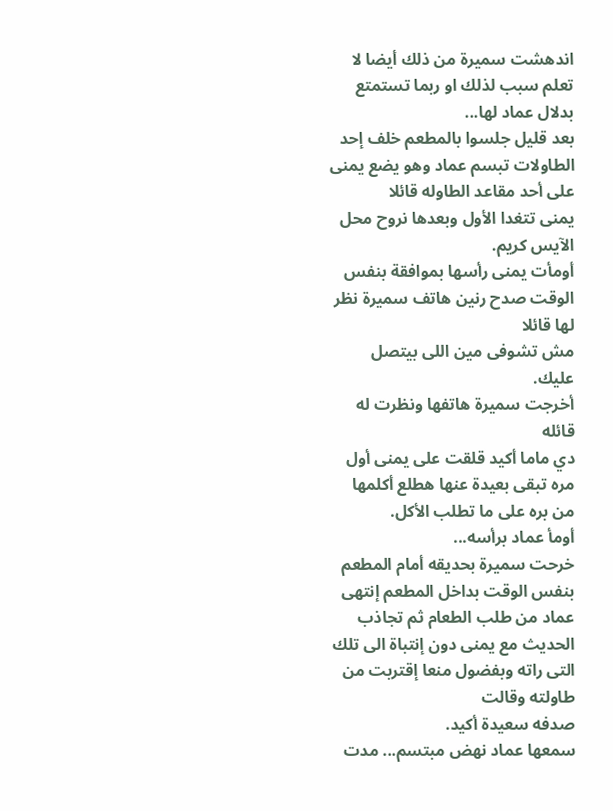اندهشت سميرة من ذلك أيضا لا تعلم سبب لذلك او ربما تستمتع بدلال عماد لها...
بعد قليل جلسوا بالمطعم خلف إحد الطاولات تبسم عماد وهو يضع يمنى على أحد مقاعد الطاوله قائلا
يمنى تتغدا الأول وبعدها نروح محل الآيس كريم.
أومأت يمنى رأسها بموافقة بنفس الوقت صدح رنين هاتف سميرة نظر لها قائلا
مش تشوفى مين اللى بيتصل عليك.
أخرجت سميرة هاتفها ونظرت له قائله
دي ماما أكيد قلقت على يمنى أول مره تبقى بعيدة عنها هطلع أكلمها من بره على ما تطلب الأكل.
أومأ عماد برأسه...
خرحت سميرة بحديقه أمام المطعم
بنفس الوقت بداخل المطعم إنتهى عماد من طلب الطعام ثم تجاذب الحديث مع يمنى دون إنتباة الى تلك التى راته وبفضول منعا إقتربت من طاولته وقالت
صدفه سعيدة أكيد.
سمعها عماد نهض مبتسم... مدت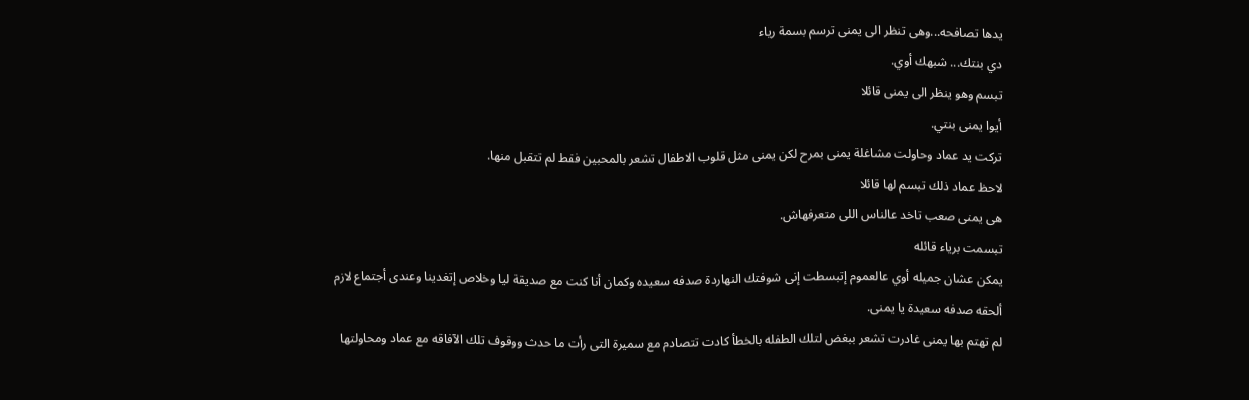يدها تصافحه...وهى تنظر الى يمنى ترسم بسمة رياء
دي بنتك... شبهك أوي.
تبسم وهو ينظر الى يمنى قائلا
أيوا يمنى بنتي.
تركت يد عماد وحاولت مشاغلة يمنى بمرح لكن يمنى مثل قلوب الاطفال تشعر بالمحبين فقط لم تتقبل منها.
لاحظ عماد ذلك تبسم لها قائلا
هى يمنى صعب تاخد عالناس اللى متعرفهاش.
تبسمت برياء قائله
يمكن عشان جميله أوي عالعموم إتبسطت إنى شوفتك النهاردة صدفه سعيده وكمان أنا كنت مع صديقة ليا وخلاص إتغدينا وعندى أجتماع لازم ألحقه صدفه سعيدة يا يمنى.
لم تهتم بها يمنى غادرت تشعر ببغض لتلك الطفله بالخطأ كادت تتصادم مع سميرة التى رأت ما حدث ووقوف تلك الآفاقه مع عماد ومحاولتها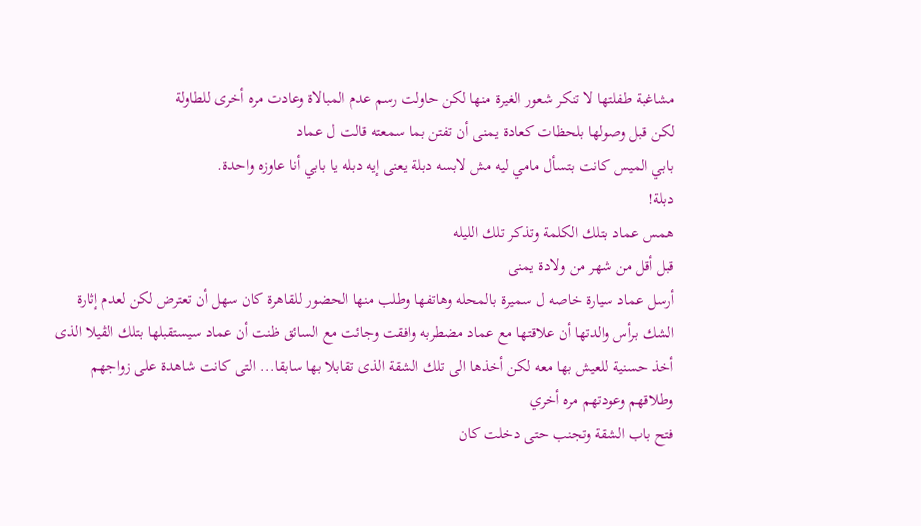مشاغبة طفلتها لا تنكر شعور الغيرة منها لكن حاولت رسم عدم المبالاة وعادت مره أخرى للطاولة
لكن قبل وصولها بلحظات كعادة يمنى أن تفتن بما سمعته قالت ل عماد
بابي الميس كانت بتسأل مامي ليه مش لابسه دبلة يعنى إيه دبله يا بابي أنا عاوزه واحدة.
دبلة!
همس عماد بتلك الكلمة وتذكر تلك الليله
قبل أقل من شهر من ولادة يمنى
أرسل عماد سيارة خاصه ل سميرة بالمحله وهاتفها وطلب منها الحضور للقاهرة كان سهل أن تعترض لكن لعدم إثارة الشك برأس والدتها أن علاقتها مع عماد مضطربه وافقت وجائت مع السائق ظنت أن عماد سيستقبلها بتلك الڤيلا الذى أخذ حسنية للعيش بها معه لكن أخذها الى تلك الشقة الذى تقابلا بها سابقا... التى كانت شاهدة على زواجهم وطلاقهم وعودتهم مره أخري
فتح باب الشقة وتجنب حتى دخلت كان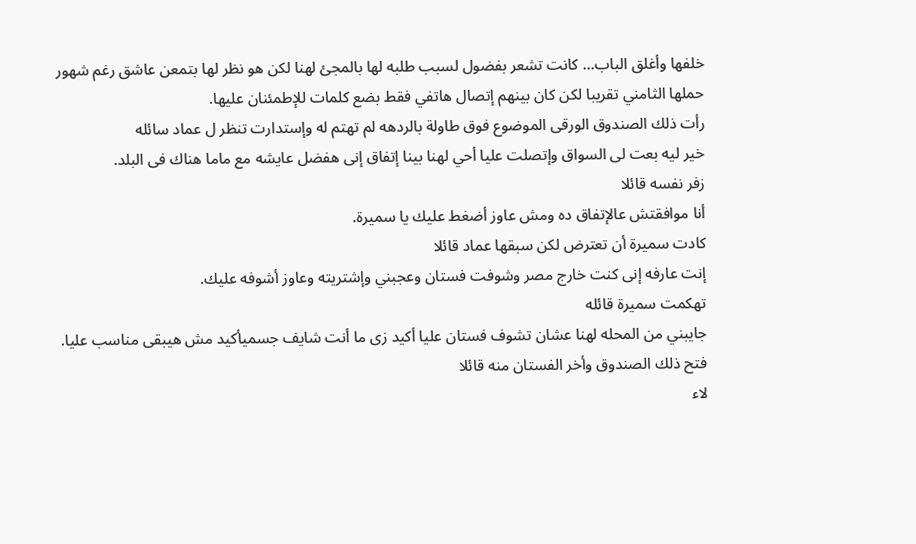خلفها وأغلق الباب... كانت تشعر بفضول لسبب طلبه لها بالمجئ لهنا لكن هو نظر لها بتمعن عاشق رغم شهور حملها الثامني تقريبا لكن كان بينهم إتصال هاتفي فقط بضع كلمات للإطمئنان عليها.
رأت ذلك الصندوق الورقى الموضوع فوق طاولة بالردهه لم تهتم له وإستدارت تنظر ل عماد سائله
خير ليه بعت لى السواق وإتصلت عليا أحي لهنا بينا إتفاق إنى هفضل عايشه مع ماما هناك فى البلد.
زفر نفسه قائلا
أنا موافقتش عالإتفاق ده ومش عاوز أضغط عليك يا سميرة.
كادت سميرة أن تعترض لكن سبقها عماد قائلا
إنت عارفه إنى كنت خارج مصر وشوفت فستان وعجبني وإشتريته وعاوز أشوفه عليك.
تهكمت سميرة قائله
جايبني من المحله لهنا عشان تشوف فستان عليا أكيد زى ما أنت شايف جسميأكيد مش هيبقى مناسب عليا.
فتح ذلك الصندوق وأخر الفستان منه قائلا
لاء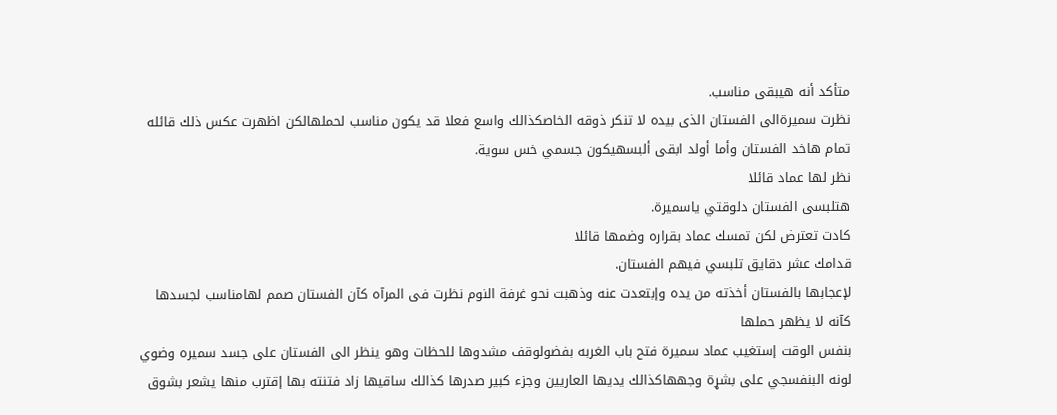متأكد أنه هيبقى مناسب.
نظرت سميرةالى الفستان الذى بيده لا تنكر ذوقه الخاصكذالك واسع فعلا قد يكون مناسب لحملهالكن اظهرت عكس ذلك قائله
تمام هاخد الفستان وأما أولد ابقى ألبسهيكون جسمي خس سوية.
نظر لها عماد قائلا
هتلبسى الفستان دلوقتي ياسميرة.
كادت تعترض لكن تمسك عماد بقراره وضمھا قائلا
قدامك عشر دقايق تلبسي فيهم الفستان.
لإعجابها بالفستان أخذته من يده وإبتعدت عنه وذهبت نحو غرفة النوم نظرت فى المرآه كآن الفستان صمم لهامناسب لجسدها كآنه لا يظهر حملها
بنفس الوقت إستغيب عماد سميرة فتح باب الغربه بفضولوقف مشدوها للحظات وهو ينظر الى الفستان على جسد سميره وضوي لونه البنفسجي على بشړة وجههاكذالك يديها العاريين وجزء كبير صدرها كذالك ساقيها زاد فتنته بها إقترب منها يشعر بشوق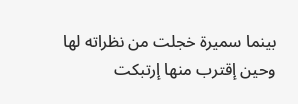بينما سميرة خجلت من نظراته لها وحين إقترب منها إرتبكت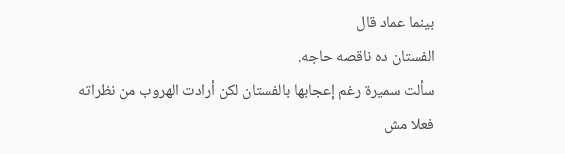بينما عماد قال
الفستان ده ناقصه حاجه.
سألت سميرة رغم إعجابها بالفستان لكن أرادت الهروب من نظراته
فعلا مش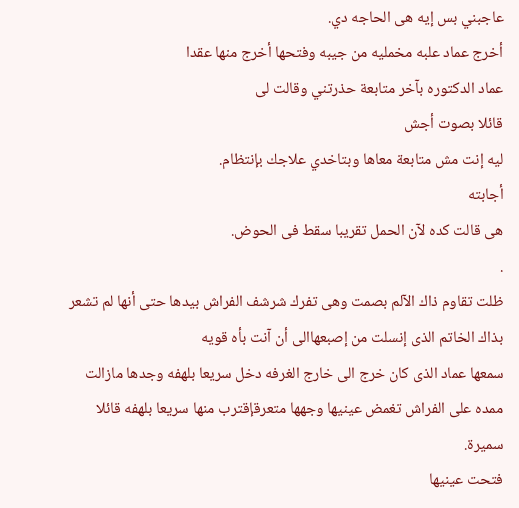عاجبني بس إيه هى الحاجه دي.
أخرج عماد علبه مخمليه من جيبه وفتحها أخرج منها عقدا
عماد الدكتوره بآخر متابعة حذرتني وقالت لى
قائلا بصوت أجش
ليه إنت مش متابعة معاها وبتاخدي علاجك بإنتظام.
أجابته
هى قالت كده لآن الحمل تقريبا سقط فى الحوض.
.
ظلت تقاوم ذاك الآلم بصمت وهى تفرك شرشف الفراش بيدها حتى أنها لم تشعر بذاك الخاتم الذى إنسلت من إصبعهاالى أن آنت بأه قويه
سمعها عماد الذى كان خرج الى خارج الغرفه دخل سريعا بلهفه وجدها مازالت ممده على الفراش تغمض عينيها وجهها متعرقإقترب منها سريعا بلهفه قائلا
سميرة.
فتحت عينيها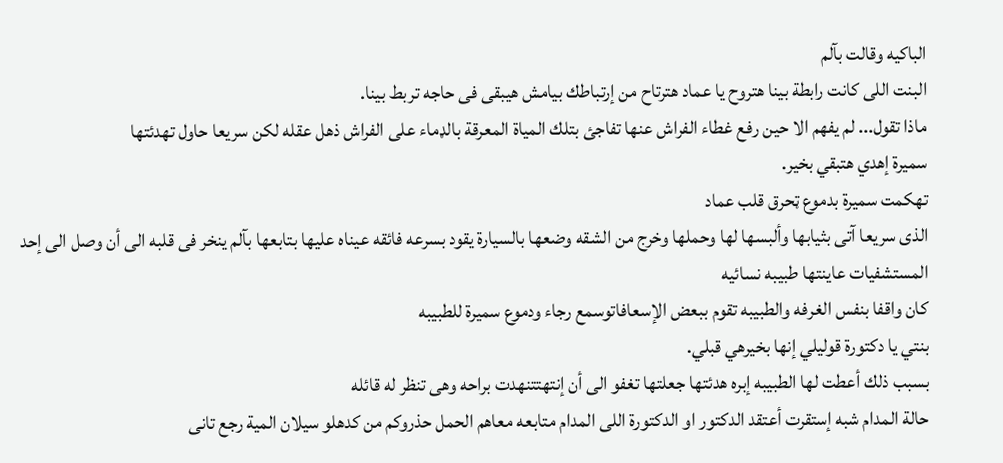الباكيه وقالت بآلم
البنت اللى كانت رابطة بينا هتروح يا عماد هترتاح من إرتباطك بيامش هيبقى فى حاجه تربط بينا.
ماذا تقول... لم يفهم الا حين رفع غطاء الفراش عنها تفاجئ بتلك المياة المعرقة بالډماء على الفراش ذهل عقله لكن سريعا حاول تهدئتها
سميرة إهدي هتبقي بخير.
تهكمت سميرة بدموع ټحرق قلب عماد
الذى سريعا آتى بثيابها وألبسها لها وحملها وخرج من الشقه وضعها بالسيارة يقود بسرعه فائقه عيناه عليها بتابعها بآلم ينخر فى قلبه الى أن وصل الى إحد المستشفيات عاينتها طبيبه نسائيه
كان واقفا بنفس الغرفه والطبيبه تقوم ببعض الإسعافاتوسمع رجاء ودموع سميرة للطبيبه
بنتي يا دكتورة قوليلي إنها بخيرهي قبلي.
بسبب ذلك أعطت لها الطبيبه إبره هدئتها جعلتها تغفو الى أن إنتهتتنهدت براحه وهى تنظر له قائله
حالة المدام شبه إستقرت أعتقد الدكتور او الدكتورة اللى المدام متابعه معاهم الحمل حذروكم من كدهلو سيلان المية رجع تانى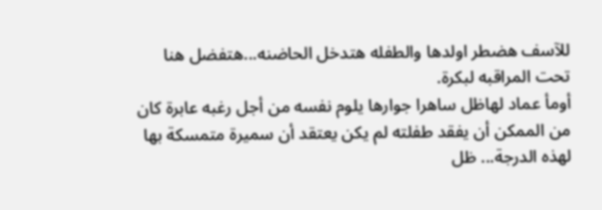للآسف هضطر اولدها والطفله هتدخل الحاضنه...هتفضل هنا تحت المراقبه لبكرة.
أومأ عماد لهاظل ساهرا جوارها يلوم نفسه من أجل رغبه عابرة كان من الممكن أن يفقد طفلته لم يكن يعتقد أن سميرة متمسكة بها لهذه الدرجة... ظل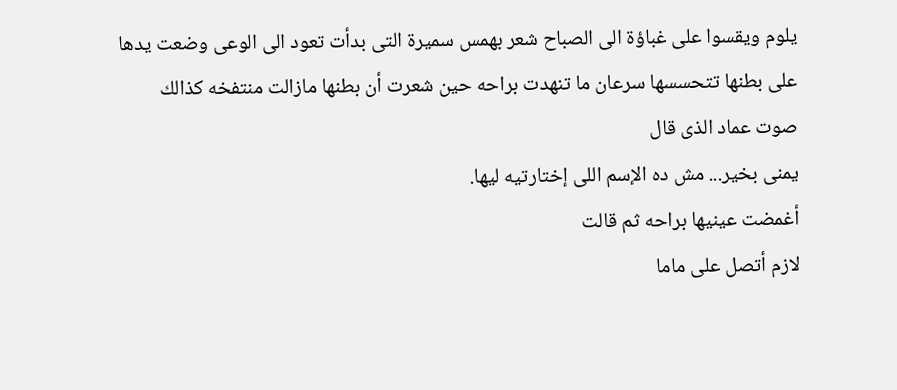يلوم ويقسوا على غباؤة الى الصباح شعر بهمس سميرة التى بدأت تعود الى الوعى وضعت يدها على بطنها تتحسسها سرعان ما تنهدت براحه حين شعرت أن بطنها مازالت منتفخه كذالك صوت عماد الذى قال
يمنى بخير... مش ده الإسم اللى إختارتيه ليها.
أغمضت عينيها براحه ثم قالت
لازم أتصل على ماما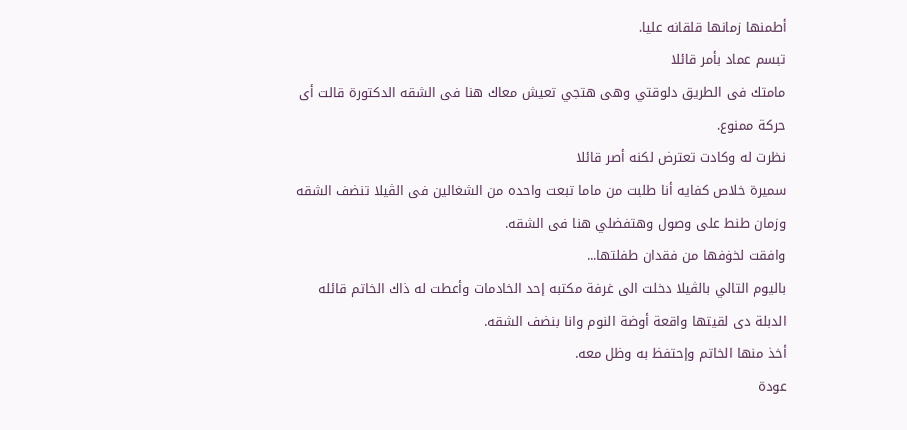أطمنها زمانها قلقانه عليا.
تبسم عماد بأمر قائلا
مامتك فى الطريق دلوقتي وهى هتجي تعيش معاك هنا فى الشقه الدكتورة قالت أى حركة ممنوع.
نظرت له وكادت تعترض لكنه أصر قائلا
سميرة خلاص كفايه أنا طلبت من ماما تبعت واحده من الشغالين فى الڤيلا تنضف الشقه وزمان طنط على وصول وهتفضلي هنا فى الشقه.
وافقت لخۏفها من فقدان طفلتها...
باليوم التالي بالڤيلا دخلت الى غرفة مكتبه إحد الخادمات وأعطت له ذاك الخاتم قائله
الدبلة دى لقيتها واقعة أوضة النوم وانا بنضف الشقه.
أخذ منها الخاتم وإحتفظ به وظل معه.
عودة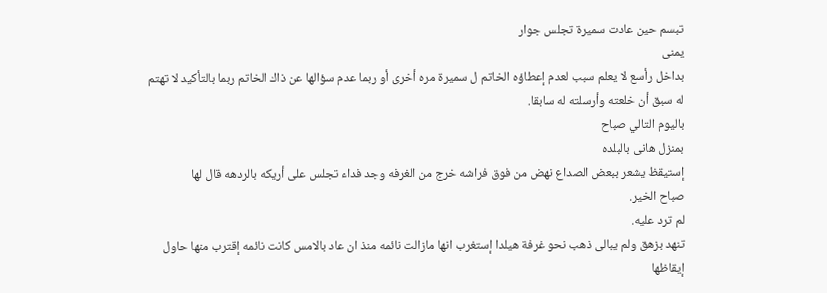تبسم حين عادت سميرة تجلس جوار
يمنى
بداخل رأسع لا يعلم سبب لعدم إعطاؤه الخاتم ل سميرة مره أخرى أو ربما عدم سؤالها عن ذاك الخاتم ربما بالتأكيد لا تهتم له سبق أن خلعته وأرسلته له سابقا.
باليوم التالي صباح
بمنزل هانى بالبلده
إستيقظ يشعر ببعض الصداع نهض من فوق فراشه خرج من الغرفه وجد فداء تجلس على أريكه بالردهه قال لها
صباح الخير.
لم ترد عليه.
تنهد بزهق ولم يبالى ذهب نحو غرفة هيلدا إستغرب انها مازالت نائمه منذ ان عاد بالامس كانت نائمه إقترب منها حاول إيقاظها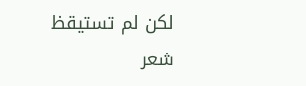لكن لم تستيقظ شعر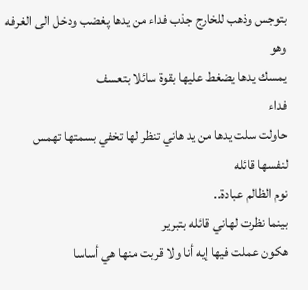بتوجس وذهب للخارج جذب فداء من يدها پغضب ودخل الى الغرفه وهو
يمسك يدها يضغط عليها بقوة سائلا بتعسف
فداء
حاولت سلت يدها من يد هاني تنظر لها تخفي بسمتها تهمس لنفسها قائله
نوم الظالم عبادة..
بينما نظرت لهاني قائله بتبرير
هكون عملت فيها إيه أنا ولا قربت منها هي أساسا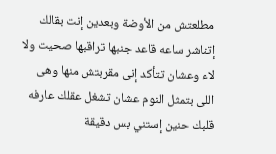مطلعتش من الأوضة وبعدين إنت بقالك إتناشر ساعه قاعد جنبها تراقبها صحيت ولا لاء وعشان تتأكد إنى مقربتش منها وهى اللى بتمثل النوم عشان تشغل عقلك عارفه قلبك حنين إستني بس دقيقة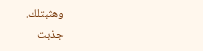وهثبتلك.
جذبت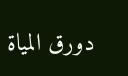دورق المياة